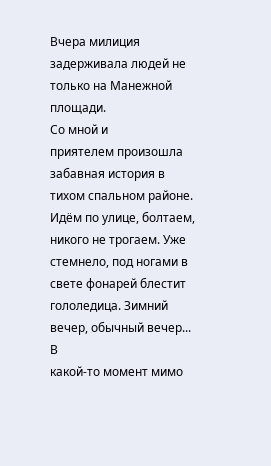Вчера милиция задерживала людей не только на Манежной площади.
Со мной и
приятелем произошла забавная история в тихом спальном районе.
Идём по улице, болтаем, никого не трогаем. Уже стемнело, под ногами в
свете фонарей блестит гололедица. Зимний вечер, обычный вечер... В
какой-то момент мимо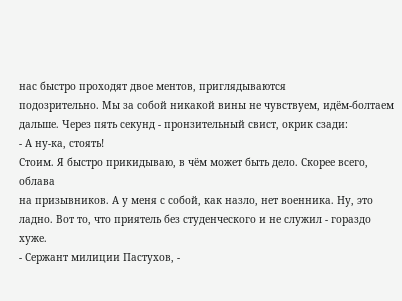нас быстро проходят двое ментов, приглядываются
подозрительно. Мы за собой никакой вины не чувствуем, идём-болтаем
дальше. Через пять секунд - пронзительный свист, окрик сзади:
- А ну-ка, стоять!
Стоим. Я быстро прикидываю, в чём может быть дело. Скорее всего, облава
на призывников. А у меня с собой, как назло, нет военника. Ну, это
ладно. Вот то, что приятель без студенческого и не служил - гораздо
хуже.
- Сержант милиции Пастухов, -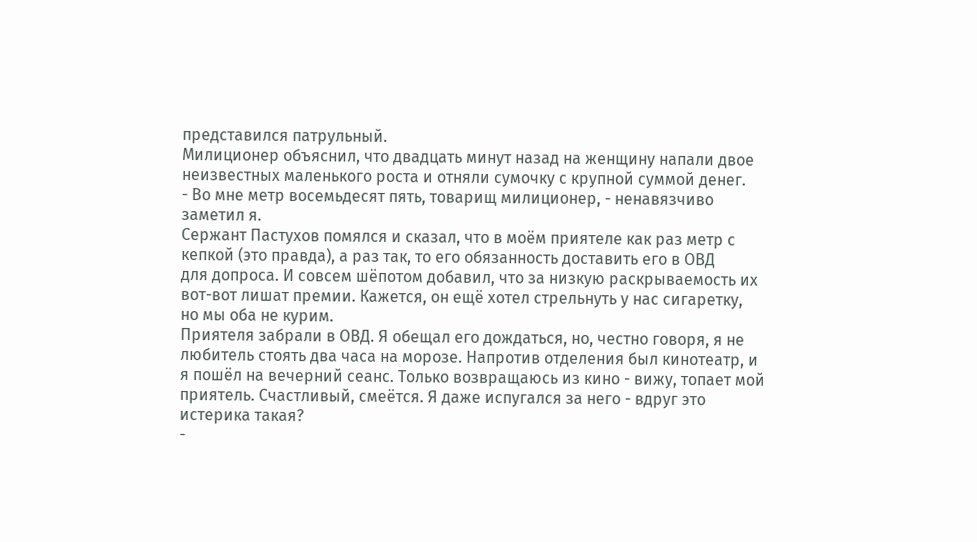представился патрульный.
Милиционер объяснил, что двадцать минут назад на женщину напали двое
неизвестных маленького роста и отняли сумочку с крупной суммой денег.
- Во мне метр восемьдесят пять, товарищ милиционер, - ненавязчиво
заметил я.
Сержант Пастухов помялся и сказал, что в моём приятеле как раз метр с
кепкой (это правда), а раз так, то его обязанность доставить его в ОВД
для допроса. И совсем шёпотом добавил, что за низкую раскрываемость их
вот-вот лишат премии. Кажется, он ещё хотел стрельнуть у нас сигаретку,
но мы оба не курим.
Приятеля забрали в ОВД. Я обещал его дождаться, но, честно говоря, я не
любитель стоять два часа на морозе. Напротив отделения был кинотеатр, и
я пошёл на вечерний сеанс. Только возвращаюсь из кино - вижу, топает мой
приятель. Счастливый, смеётся. Я даже испугался за него - вдруг это
истерика такая?
-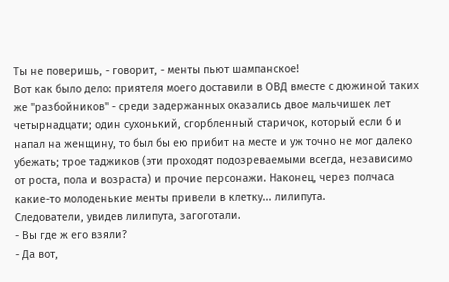Ты не поверишь, - говорит, - менты пьют шампанское!
Вот как было дело: приятеля моего доставили в ОВД вместе с дюжиной таких
же "разбойников" - среди задержанных оказались двое мальчишек лет
четырнадцати; один сухонький, сгорбленный старичок, который если б и
напал на женщину, то был бы ею прибит на месте и уж точно не мог далеко
убежать; трое таджиков (эти проходят подозреваемыми всегда, независимо
от роста, пола и возраста) и прочие персонажи. Наконец, через полчаса
какие-то молоденькие менты привели в клетку... лилипута.
Следователи, увидев лилипута, загоготали.
- Вы где ж его взяли?
- Да вот,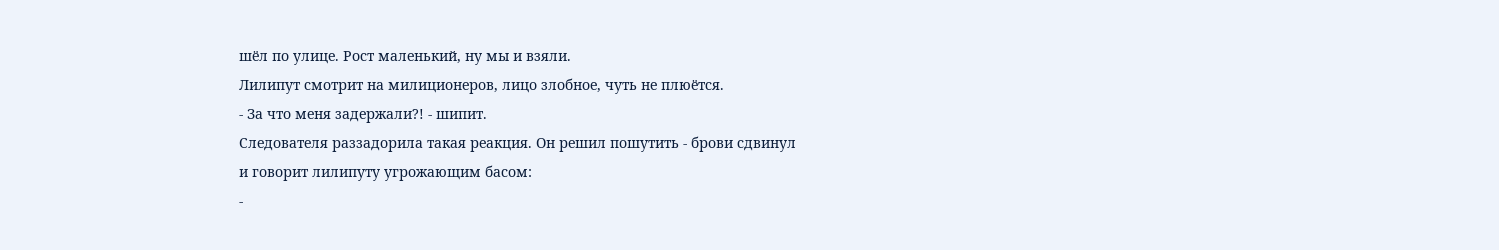шёл по улице. Рост маленький, ну мы и взяли.
Лилипут смотрит на милиционеров, лицо злобное, чуть не плюётся.
- За что меня задержали?! - шипит.
Следователя раззадорила такая реакция. Он решил пошутить - брови сдвинул
и говорит лилипуту угрожающим басом:
-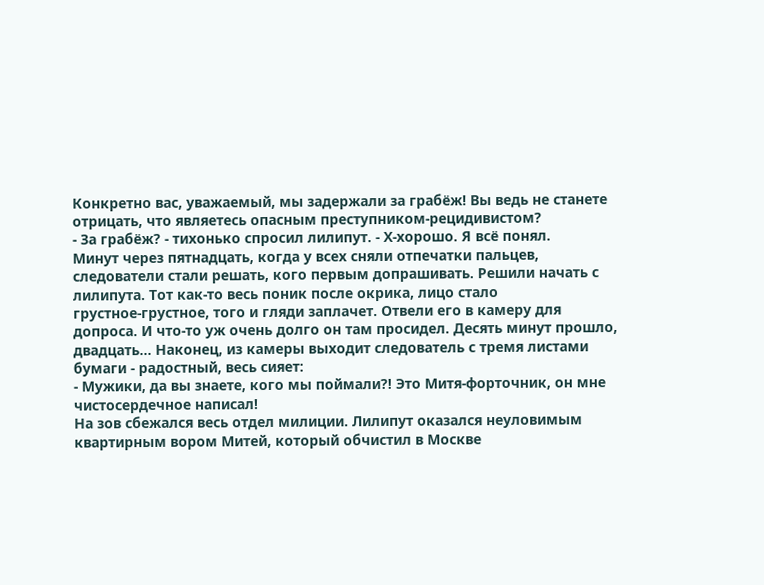Конкретно вас, уважаемый, мы задержали за грабёж! Вы ведь не станете
отрицать, что являетесь опасным преступником-рецидивистом?
- За грабёж? - тихонько спросил лилипут. - Х-хорошо. Я всё понял.
Минут через пятнадцать, когда у всех сняли отпечатки пальцев,
следователи стали решать, кого первым допрашивать. Решили начать с
лилипута. Тот как-то весь поник после окрика, лицо стало
грустное-грустное, того и гляди заплачет. Отвели его в камеру для
допроса. И что-то уж очень долго он там просидел. Десять минут прошло,
двадцать... Наконец, из камеры выходит следователь с тремя листами
бумаги - радостный, весь сияет:
- Мужики, да вы знаете, кого мы поймали?! Это Митя-форточник, он мне
чистосердечное написал!
На зов сбежался весь отдел милиции. Лилипут оказался неуловимым
квартирным вором Митей, который обчистил в Москве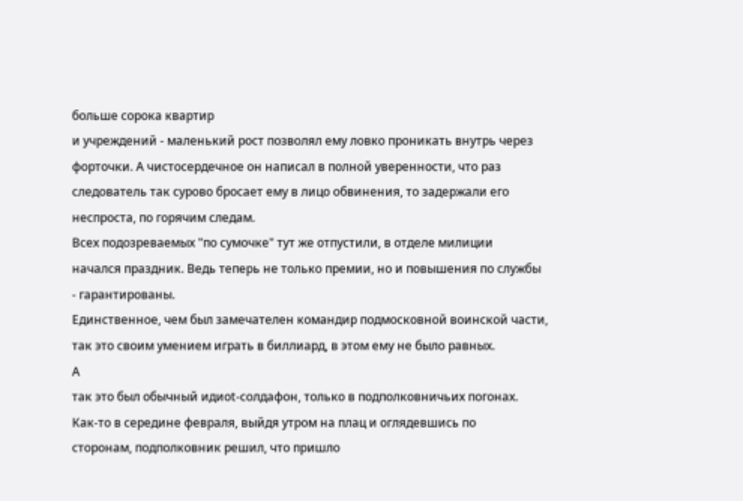больше сорока квартир
и учреждений - маленький рост позволял ему ловко проникать внутрь через
форточки. А чистосердечное он написал в полной уверенности, что раз
следователь так сурово бросает ему в лицо обвинения, то задержали его
неспроста, по горячим следам.
Всех подозреваемых "по сумочке" тут же отпустили, в отделе милиции
начался праздник. Ведь теперь не только премии, но и повышения по службы
- гарантированы.
Единственное, чем был замечателен командир подмосковной воинской части,
так это своим умением играть в биллиард, в этом ему не было равных.
А
так это был обычный идиot-солдафон, только в подполковничьих погонах.
Как-то в середине февраля, выйдя утром на плац и оглядевшись по
сторонам, подполковник решил, что пришло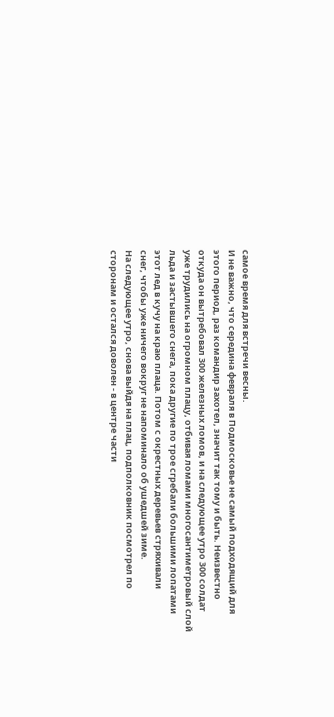самое время для встречи весны.
И не важно, что середина февраля в Подмосковье не самый подходящий для
этого период, раз командир захотел, значит так тому и быть. Неизвестно
откуда он вытребовал 300 железных ломов, и на следующее утро 300 солдат
уже трудились на огромном плацу, отбивая ломами многосантиметровый слой
льда и застывшего снега, пока другие по трое сгребали большими лопатами
этот лед в кучу на краю плаца. Потом с окрестных деревьев стряхивали
снег, чтобы уже ничего вокруг не напоминало об ушедшей зиме.
На следующее утро, снова выйдя на плац, подполковник посмотрел по
сторонам и остался доволен - в центре части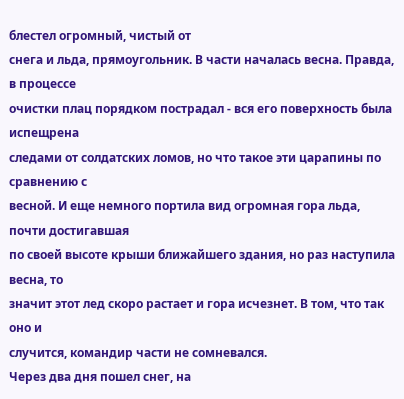блестел огромный, чистый от
снега и льда, прямоугольник. В части началась весна. Правда, в процессе
очистки плац порядком пострадал - вся его поверхность была испещрена
следами от солдатских ломов, но что такое эти царапины по сравнению с
весной. И еще немного портила вид огромная гора льда, почти достигавшая
по своей высоте крыши ближайшего здания, но раз наступила весна, то
значит этот лед скоро растает и гора исчезнет. В том, что так оно и
случится, командир части не сомневался.
Через два дня пошел снег, на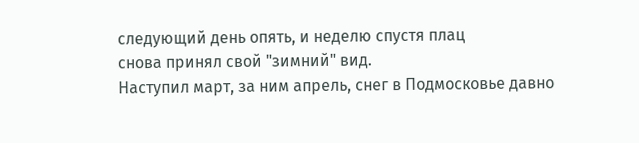следующий день опять, и неделю спустя плац
снова принял свой "зимний" вид.
Наступил март, за ним апрель, снег в Подмосковье давно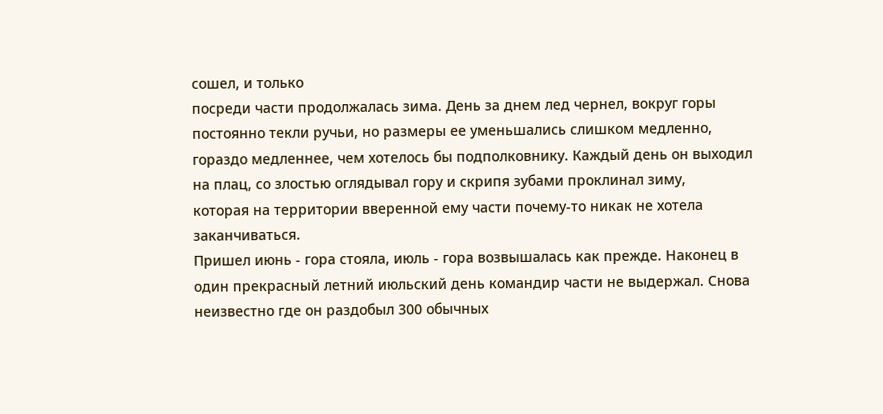сошел, и только
посреди части продолжалась зима. День за днем лед чернел, вокруг горы
постоянно текли ручьи, но размеры ее уменьшались слишком медленно,
гораздо медленнее, чем хотелось бы подполковнику. Каждый день он выходил
на плац, со злостью оглядывал гору и скрипя зубами проклинал зиму,
которая на территории вверенной ему части почему-то никак не хотела
заканчиваться.
Пришел июнь - гора стояла, июль - гора возвышалась как прежде. Наконец в
один прекрасный летний июльский день командир части не выдержал. Снова
неизвестно где он раздобыл 300 обычных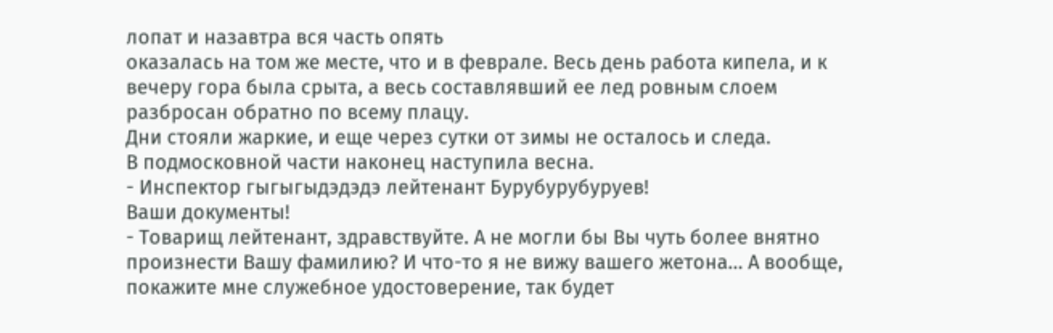лопат и назавтра вся часть опять
оказалась на том же месте, что и в феврале. Весь день работа кипела, и к
вечеру гора была срыта, а весь составлявший ее лед ровным слоем
разбросан обратно по всему плацу.
Дни стояли жаркие, и еще через сутки от зимы не осталось и следа.
В подмосковной части наконец наступила весна.
- Инспектор гыгыгыдэдэдэ лейтенант Бурубурубуруев!
Ваши документы!
- Товарищ лейтенант, здравствуйте. А не могли бы Вы чуть более внятно
произнести Вашу фамилию? И что-то я не вижу вашего жетона... А вообще,
покажите мне служебное удостоверение, так будет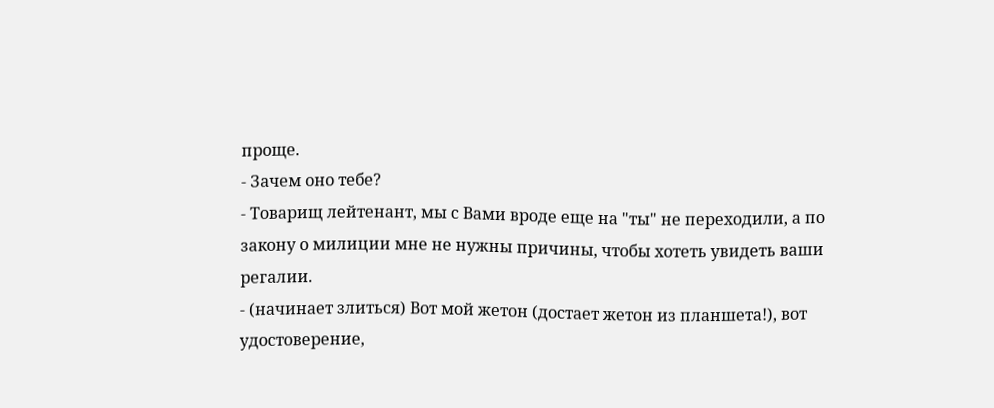проще.
- Зачем оно тебе?
- Товарищ лейтенант, мы с Вами вроде еще на "ты" не переходили, а по
закону о милиции мне не нужны причины, чтобы хотеть увидеть ваши
регалии.
- (начинает злиться) Вот мой жетон (достает жетон из планшета!), вот
удостоверение,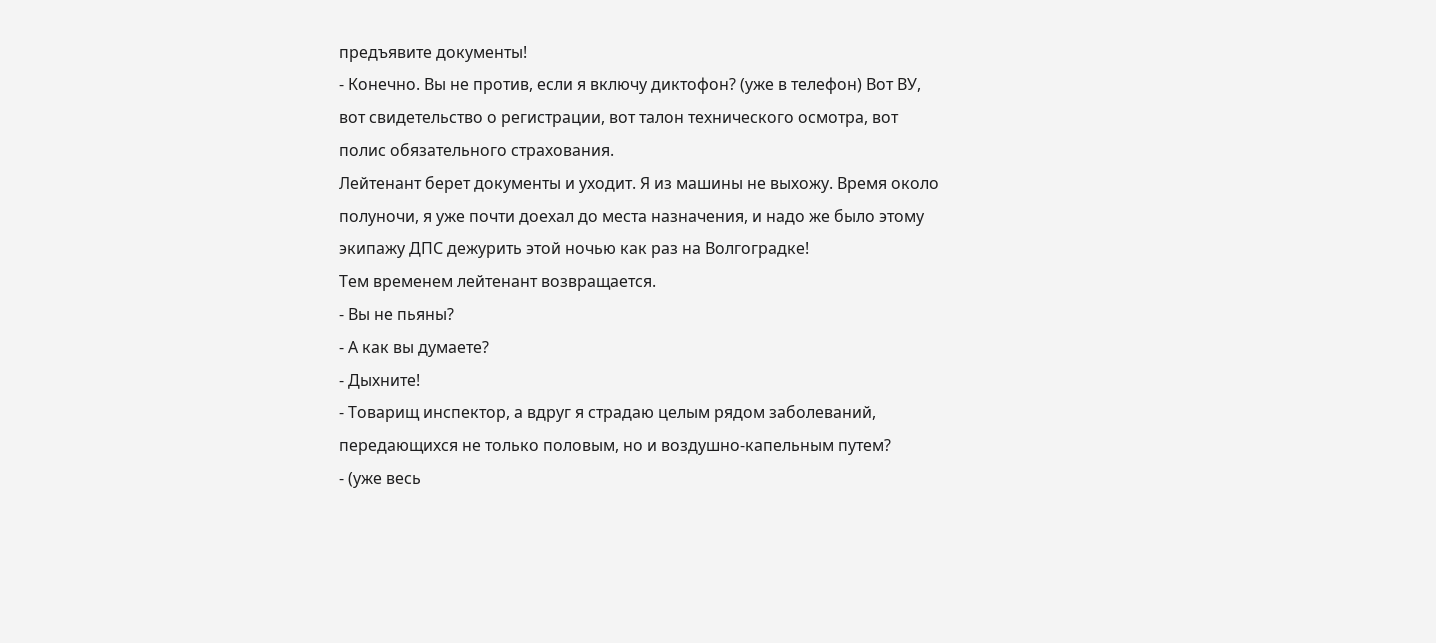предъявите документы!
- Конечно. Вы не против, если я включу диктофон? (уже в телефон) Вот ВУ,
вот свидетельство о регистрации, вот талон технического осмотра, вот
полис обязательного страхования.
Лейтенант берет документы и уходит. Я из машины не выхожу. Время около
полуночи, я уже почти доехал до места назначения, и надо же было этому
экипажу ДПС дежурить этой ночью как раз на Волгоградке!
Тем временем лейтенант возвращается.
- Вы не пьяны?
- А как вы думаете?
- Дыхните!
- Товарищ инспектор, а вдруг я страдаю целым рядом заболеваний,
передающихся не только половым, но и воздушно-капельным путем?
- (уже весь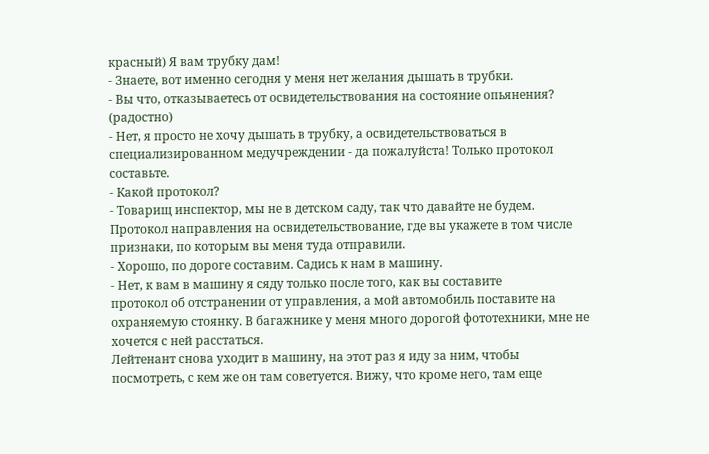красный) Я вам трубку дам!
- Знаете, вот именно сегодня у меня нет желания дышать в трубки.
- Вы что, отказываетесь от освидетельствования на состояние опьянения?
(радостно)
- Нет, я просто не хочу дышать в трубку, а освидетельствоваться в
специализированном медучреждении - да пожалуйста! Только протокол
составьте.
- Какой протокол?
- Товарищ инспектор, мы не в детском саду, так что давайте не будем.
Протокол направления на освидетельствование, где вы укажете в том числе
признаки, по которым вы меня туда отправили.
- Хорошо, по дороге составим. Садись к нам в машину.
- Нет, к вам в машину я сяду только после того, как вы составите
протокол об отстранении от управления, а мой автомобиль поставите на
охраняемую стоянку. В багажнике у меня много дорогой фототехники, мне не
хочется с ней расстаться.
Лейтенант снова уходит в машину, на этот раз я иду за ним, чтобы
посмотреть, с кем же он там советуется. Вижу, что кроме него, там еще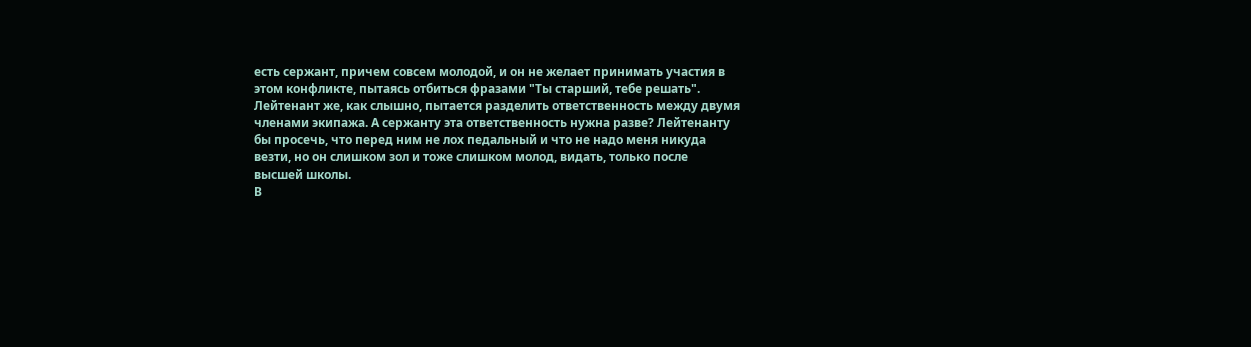есть сержант, причем совсем молодой, и он не желает принимать участия в
этом конфликте, пытаясь отбиться фразами "Ты старший, тебе решать".
Лейтенант же, как слышно, пытается разделить ответственность между двумя
членами экипажа. А сержанту эта ответственность нужна разве? Лейтенанту
бы просечь, что перед ним не лох педальный и что не надо меня никуда
везти, но он слишком зол и тоже слишком молод, видать, только после
высшей школы.
В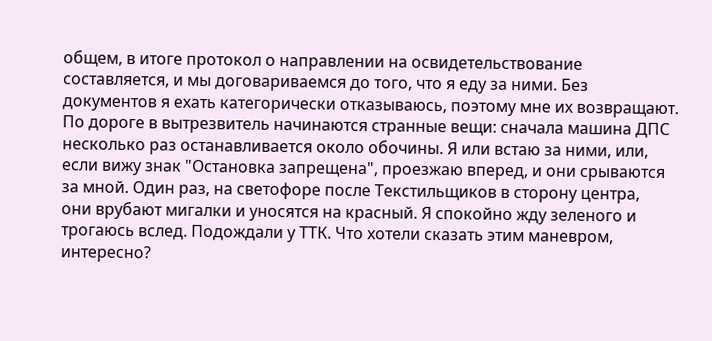общем, в итоге протокол о направлении на освидетельствование
составляется, и мы договариваемся до того, что я еду за ними. Без
документов я ехать категорически отказываюсь, поэтому мне их возвращают.
По дороге в вытрезвитель начинаются странные вещи: сначала машина ДПС
несколько раз останавливается около обочины. Я или встаю за ними, или,
если вижу знак "Остановка запрещена", проезжаю вперед, и они срываются
за мной. Один раз, на светофоре после Текстильщиков в сторону центра,
они врубают мигалки и уносятся на красный. Я спокойно жду зеленого и
трогаюсь вслед. Подождали у ТТК. Что хотели сказать этим маневром,
интересно?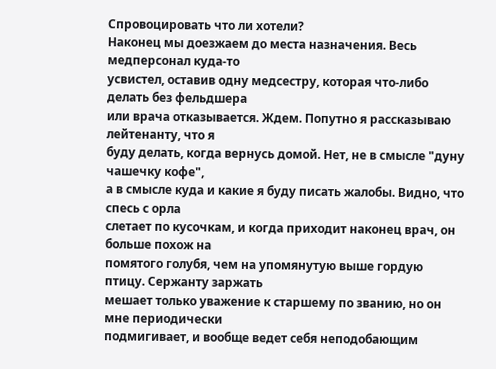Спровоцировать что ли хотели?
Наконец мы доезжаем до места назначения. Весь медперсонал куда-то
усвистел, оставив одну медсестру, которая что-либо делать без фельдшера
или врача отказывается. Ждем. Попутно я рассказываю лейтенанту, что я
буду делать, когда вернусь домой. Нет, не в смысле "дуну чашечку кофе",
а в смысле куда и какие я буду писать жалобы. Видно, что спесь с орла
слетает по кусочкам, и когда приходит наконец врач, он больше похож на
помятого голубя, чем на упомянутую выше гордую птицу. Сержанту заржать
мешает только уважение к старшему по званию, но он мне периодически
подмигивает, и вообще ведет себя неподобающим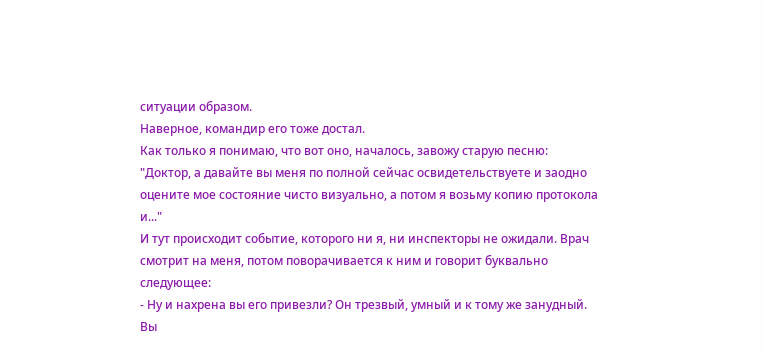ситуации образом.
Наверное, командир его тоже достал.
Как только я понимаю, что вот оно, началось, завожу старую песню:
"Доктор, а давайте вы меня по полной сейчас освидетельствуете и заодно
оцените мое состояние чисто визуально, а потом я возьму копию протокола
и..."
И тут происходит событие, которого ни я, ни инспекторы не ожидали. Врач
смотрит на меня, потом поворачивается к ним и говорит буквально
следующее:
- Ну и нахрена вы его привезли? Он трезвый, умный и к тому же занудный.
Вы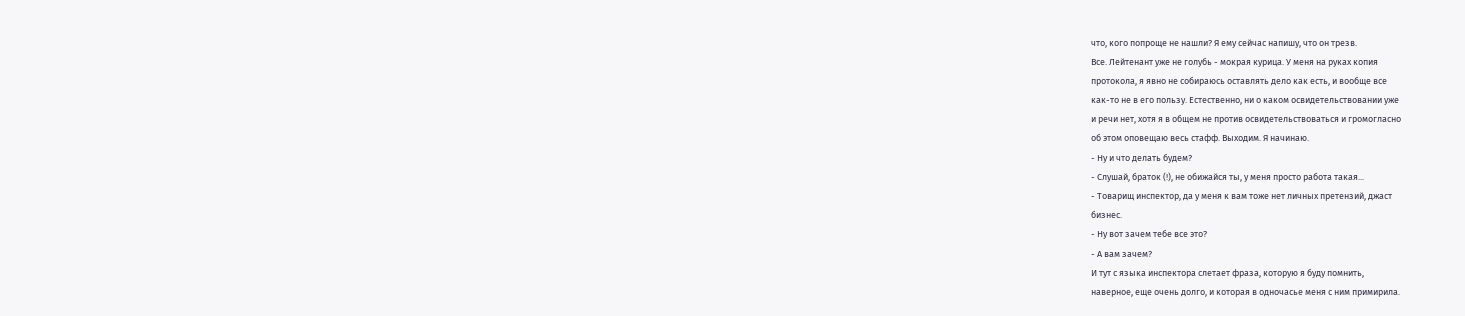что, кого попроще не нашли? Я ему сейчас напишу, что он трезв.
Все. Лейтенант уже не голубь - мокрая курица. У меня на руках копия
протокола, я явно не собираюсь оставлять дело как есть, и вообще все
как-то не в его пользу. Естественно, ни о каком освидетельствовании уже
и речи нет, хотя я в общем не против освидетельствоваться и громогласно
об этом оповещаю весь стафф. Выходим. Я начинаю.
- Ну и что делать будем?
- Слушай, браток (!), не обижайся ты, у меня просто работа такая...
- Товарищ инспектор, да у меня к вам тоже нет личных претензий, джаст
бизнес.
- Ну вот зачем тебе все это?
- А вам зачем?
И тут с языка инспектора слетает фраза, которую я буду помнить,
наверное, еще очень долго, и которая в одночасье меня с ним примирила.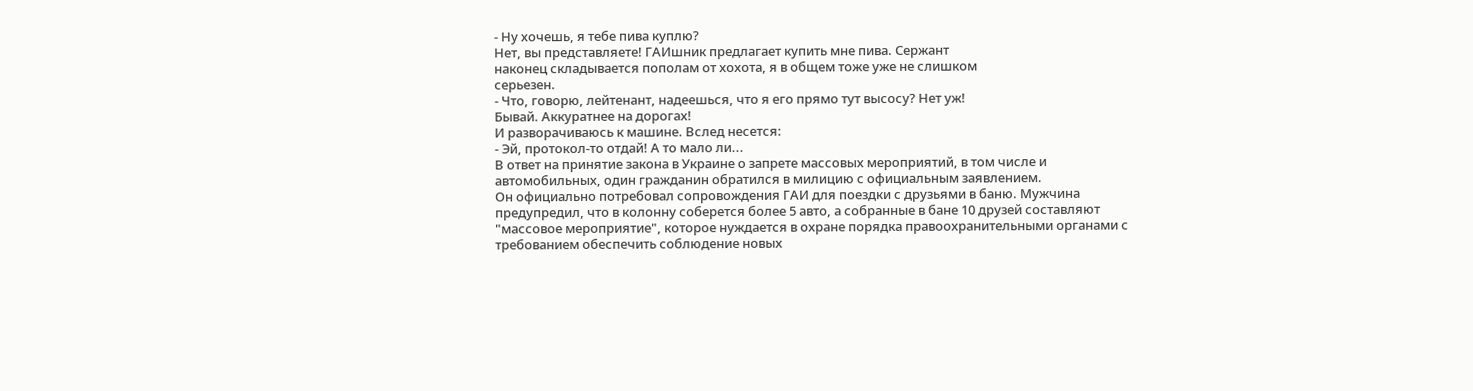- Ну хочешь, я тебе пива куплю?
Нет, вы представляете! ГАИшник предлагает купить мне пива. Сержант
наконец складывается пополам от хохота, я в общем тоже уже не слишком
серьезен.
- Что, говорю, лейтенант, надеешься, что я его прямо тут высосу? Нет уж!
Бывай. Аккуратнее на дорогах!
И разворачиваюсь к машине. Вслед несется:
- Эй, протокол-то отдай! А то мало ли...
В ответ на принятие закона в Украине о запрете массовых мероприятий, в том числе и автомобильных, один гражданин обратился в милицию с официальным заявлением.
Он официально потребовал сопровождения ГАИ для поездки с друзьями в баню. Мужчина предупредил, что в колонну соберется более 5 авто, а собранные в бане 10 друзей составляют "массовое мероприятие", которое нуждается в охране порядка правоохранительными органами с требованием обеспечить соблюдение новых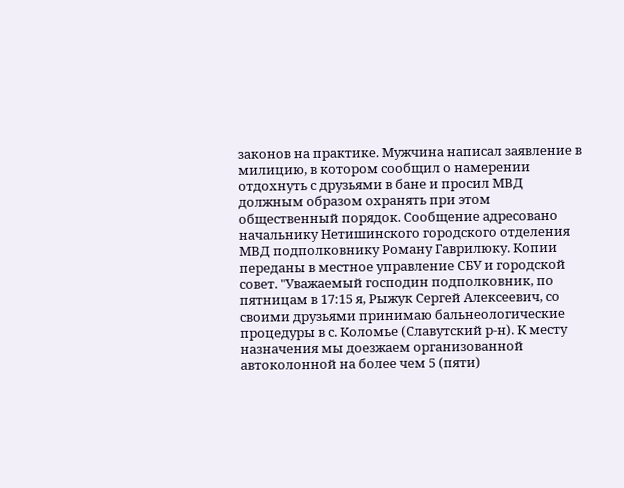законов на практике. Мужчина написал заявление в милицию, в котором сообщил о намерении отдохнуть с друзьями в бане и просил МВД должным образом охранять при этом общественный порядок. Сообщение адресовано начальнику Нетишинского городского отделения МВД подполковнику Роману Гаврилюку. Копии переданы в местное управление СБУ и городской совет. "Уважаемый господин подполковник, по пятницам в 17:15 я, Рыжук Сергей Алексеевич, со своими друзьями принимаю бальнеологические процедуры в с. Коломье (Славутский р-н). К месту назначения мы доезжаем организованной автоколонной на более чем 5 (пяти)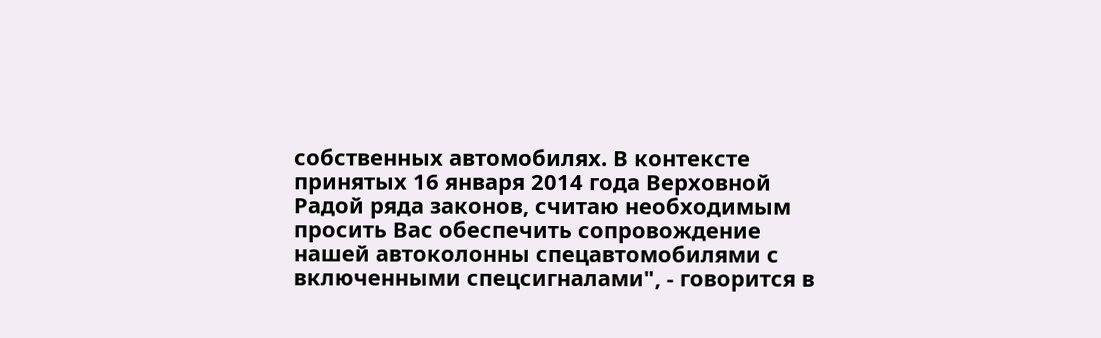собственных автомобилях. В контексте принятых 16 января 2014 года Верховной Радой ряда законов, считаю необходимым просить Вас обеспечить сопровождение нашей автоколонны спецавтомобилями с включенными спецсигналами", - говорится в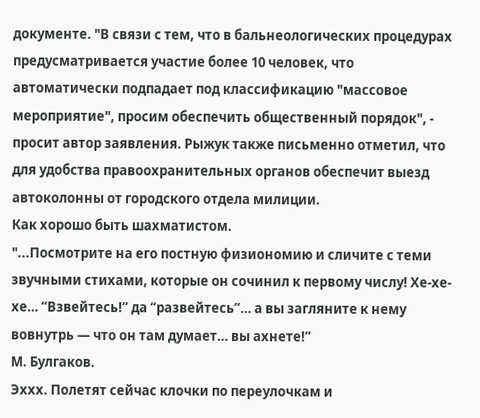документе. "В связи с тем, что в бальнеологических процедурах предусматривается участие более 10 человек, что автоматически подпадает под классификацию "массовое мероприятие", просим обеспечить общественный порядок", - просит автор заявления. Рыжук также письменно отметил, что для удобства правоохранительных органов обеспечит выезд автоколонны от городского отдела милиции.
Как хорошо быть шахматистом.
"...Посмотрите на его постную физиономию и сличите с теми звучными стихами, которые он сочинил к первому числу! Хе-хе-хе… “Взвейтесь!” да “развейтесь”… а вы загляните к нему вовнутрь — что он там думает… вы ахнете!”
М. Булгаков.
Эххх. Полетят сейчас клочки по переулочкам и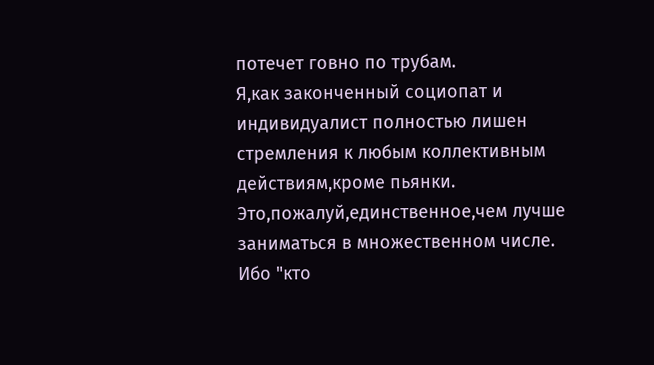потечет говно по трубам.
Я,как законченный социопат и индивидуалист полностью лишен стремления к любым коллективным действиям,кроме пьянки. Это,пожалуй,единственное,чем лучше заниматься в множественном числе.
Ибо "кто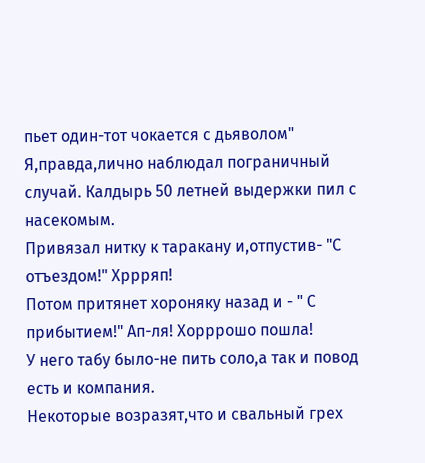пьет один-тот чокается с дьяволом" Я,правда,лично наблюдал пограничный случай. Калдырь 50 летней выдержки пил с насекомым.
Привязал нитку к таракану и,отпустив- "С отъездом!" Хррряп!
Потом притянет хороняку назад и - " С прибытием!" Ап-ля! Хорррошо пошла!
У него табу было-не пить соло,а так и повод есть и компания.
Некоторые возразят,что и свальный грех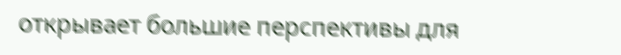открывает большие перспективы для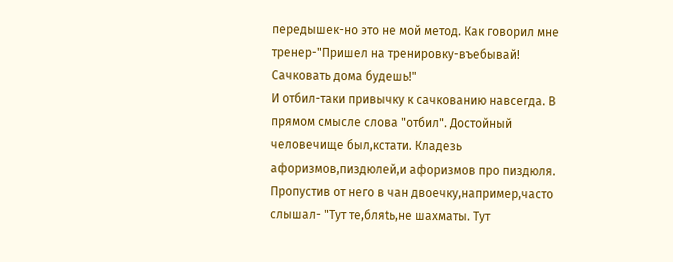передышек-но это не мой метод. Как говорил мне тренер-"Пришел на тренировку-въебывай! Сачковать дома будешь!"
И отбил-таки привычку к сачкованию навсегда. В прямом смысле слова "отбил". Достойный человечище был,кстати. Кладезь афоризмов,пиздюлей,и афоризмов про пиздюля.
Пропустив от него в чан двоечку,например,часто слышал- "Тут те,бляtь,не шахматы. Тут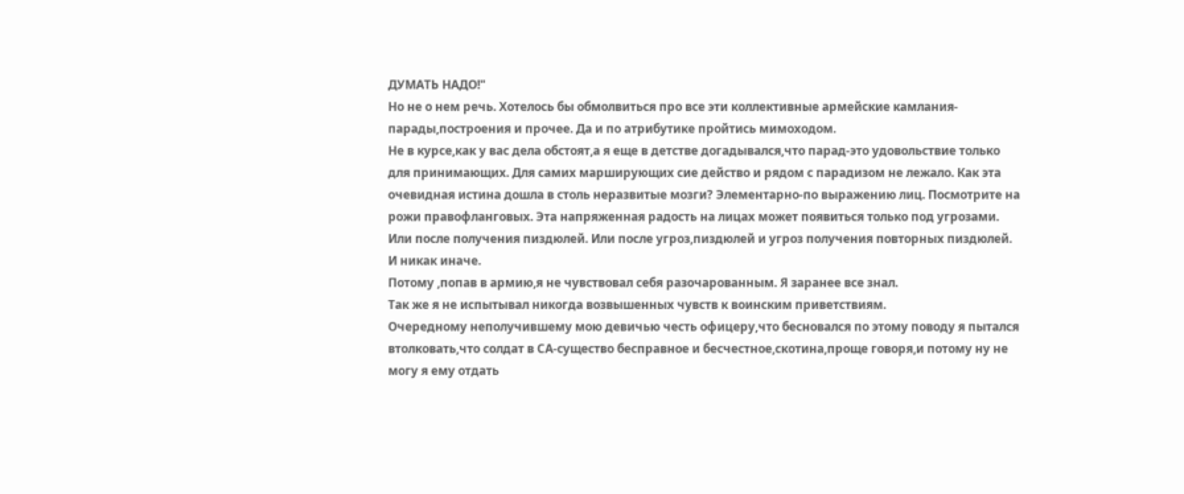ДУМАТЬ НАДО!"
Но не о нем речь. Хотелось бы обмолвиться про все эти коллективные армейские камлания-парады,построения и прочее. Да и по атрибутике пройтись мимоходом.
Не в курсе,как у вас дела обстоят,а я еще в детстве догадывался,что парад-это удовольствие только для принимающих. Для самих марширующих сие действо и рядом с парадизом не лежало. Как эта очевидная истина дошла в столь неразвитые мозги? Элементарно-по выражению лиц. Посмотрите на рожи правофланговых. Эта напряженная радость на лицах может появиться только под угрозами. Или после получения пиздюлей. Или после угроз,пиздюлей и угроз получения повторных пиздюлей. И никак иначе.
Потому ,попав в армию,я не чувствовал себя разочарованным. Я заранее все знал.
Так же я не испытывал никогда возвышенных чувств к воинским приветствиям.
Очередному неполучившему мою девичью честь офицеру,что бесновался по этому поводу я пытался втолковать,что солдат в СА-существо бесправное и бесчестное,скотина,проще говоря,и потому ну не могу я ему отдать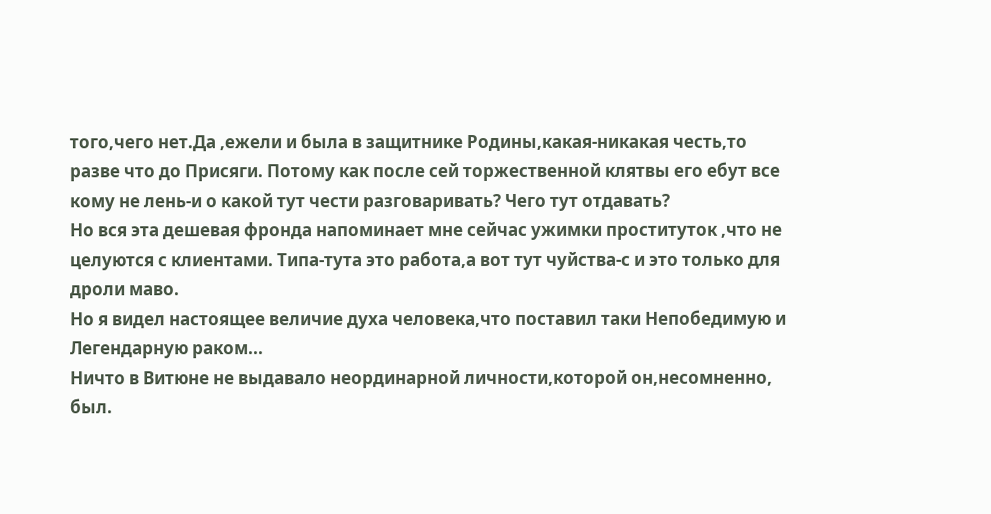того,чего нет.Да ,ежели и была в защитнике Родины,какая-никакая честь,то разве что до Присяги. Потому как после сей торжественной клятвы его ебут все кому не лень-и о какой тут чести разговаривать? Чего тут отдавать?
Но вся эта дешевая фронда напоминает мне сейчас ужимки проституток ,что не целуются с клиентами. Типа-тута это работа,а вот тут чуйства-с и это только для дроли маво.
Но я видел настоящее величие духа человека,что поставил таки Непобедимую и Легендарную раком...
Ничто в Витюне не выдавало неординарной личности,которой он,несомненно, был.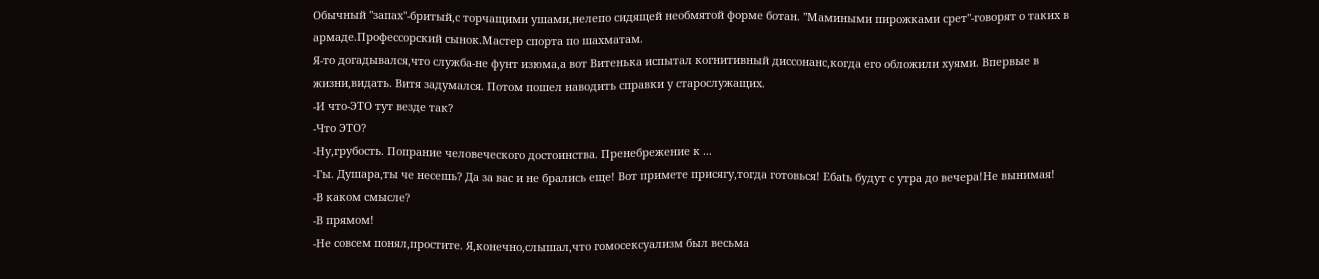Обычный "запах"-бритый,с торчащими ушами,нелепо сидящей необмятой форме ботан. "Мамиными пирожками срет"-говорят о таких в армаде.Профессорский сынок.Мастер спорта по шахматам.
Я-то догадывался,что служба-не фунт изюма,а вот Витенька испытал когнитивный диссонанс,когда его обложили хуями. Впервые в жизни,видать. Витя задумался. Потом пошел наводить справки у старослужащих.
-И что-ЭТО тут везде так?
-Что ЭТО?
-Ну,грубость. Попрание человеческого достоинства. Пренебрежение к ...
-Гы. Душара,ты че несешь? Да за вас и не брались еще! Вот примете присягу,тогда готовься! Eбatь будут с утра до вечера!Не вынимая!
-В каком смысле?
-В прямом!
-Не совсем понял,простите. Я,конечно,слышал,что гомосексуализм был весьма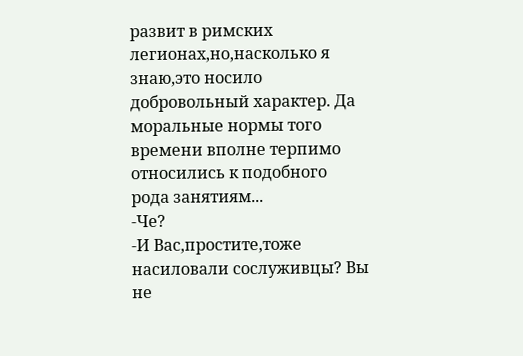развит в римских легионах,но,насколько я знаю,это носило добровольный характер. Да моральные нормы того времени вполне терпимо относились к подобного рода занятиям...
-Че?
-И Вас,простите,тоже насиловали сослуживцы? Вы не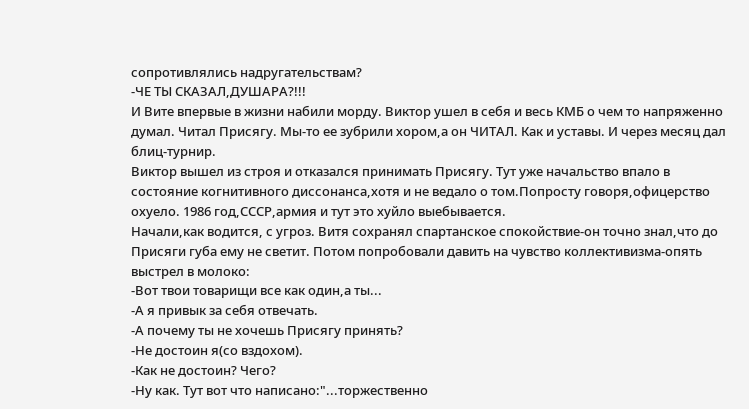сопротивлялись надругательствам?
-ЧЕ ТЫ СКАЗАЛ,ДУШАРА?!!!
И Вите впервые в жизни набили морду. Виктор ушел в себя и весь КМБ о чем то напряженно думал. Читал Присягу. Мы-то ее зубрили хором,а он ЧИТАЛ. Как и уставы. И через месяц дал блиц-турнир.
Виктор вышел из строя и отказался принимать Присягу. Тут уже начальство впало в состояние когнитивного диссонанса,хотя и не ведало о том.Попросту говоря,офицерство охуело. 1986 год,СССР,армия и тут это хуйло выебывается.
Начали,как водится, с угроз. Витя сохранял спартанское спокойствие-он точно знал,что до Присяги губа ему не светит. Потом попробовали давить на чувство коллективизма-опять выстрел в молоко:
-Вот твои товарищи все как один,а ты...
-А я привык за себя отвечать.
-А почему ты не хочешь Присягу принять?
-Не достоин я(со вздохом).
-Как не достоин? Чего?
-Ну как. Тут вот что написано:"...торжественно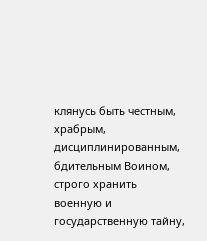клянусь быть честным, храбрым, дисциплинированным, бдительным Воином, строго хранить военную и государственную тайну,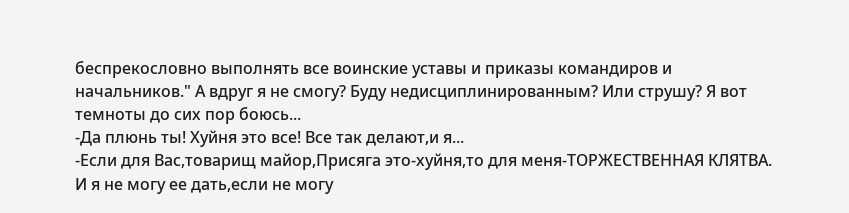беспрекословно выполнять все воинские уставы и приказы командиров и начальников." А вдруг я не смогу? Буду недисциплинированным? Или струшу? Я вот темноты до сих пор боюсь...
-Да плюнь ты! Хуйня это все! Все так делают,и я...
-Если для Вас,товарищ майор,Присяга это-хуйня,то для меня-ТОРЖЕСТВЕННАЯ КЛЯТВА. И я не могу ее дать,если не могу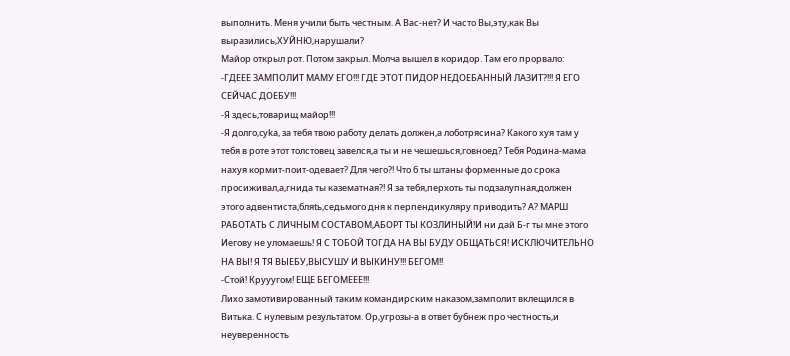выполнить. Меня учили быть честным. А Вас-нет? И часто Вы,эту,как Вы выразились,ХУЙНЮ,нарушали?
Майор открыл рот. Потом закрыл. Молча вышел в коридор. Там его прорвало:
-ГДЕЕЕ ЗАМПОЛИТ МАМУ ЕГО!!! ГДЕ ЭТОТ ПИДOP НЕДОЕБАННЫЙ ЛАЗИТ?!!! Я ЕГО СЕЙЧАС ДОЕБУ!!!
-Я здесь,товарищ майор!!!
-Я долго,cуka, за тебя твою работу делать должен,а лоботрясина? Какого хуя там у тебя в роте этот толстовец завелся,а ты и не чешешься,говноед? Тебя Родина-мама нахуя кормит-поит-одевает? Для чего?! Что б ты штаны форменные до срока просиживал,а,гнида ты казематная?! Я за тебя,перхоть ты подзалупная,должен этого адвентиста,бляtь,седьмого дня к перпендикуляру приводить? А? МАРШ РАБОТАТЬ С ЛИЧНЫМ СОСТАВОМ,АБОРТ ТЫ КОЗЛИНЫЙ!И ни дай Б-г ты мне этого Иегову не уломаешь! Я С ТОБОЙ ТОГДА НА ВЫ БУДУ ОБЩАТЬСЯ! ИСКЛЮЧИТЕЛЬНО НА ВЫ! Я ТЯ ВЫЕБУ,ВЫСУШУ И ВЫКИНУ!!! БЕГОМ!!
-Стой! Крууугом! ЕЩЕ БЕГОМЕЕЕ!!!
Лихо замотивированный таким командирским наказом,замполит вклещился в Витька. С нулевым результатом. Ор,угрозы-а в ответ бубнеж про честность,и неуверенность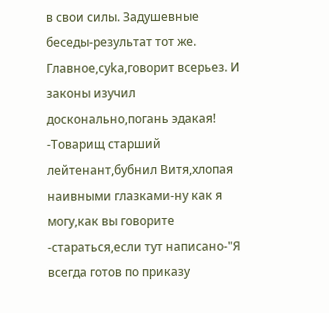в свои силы. Задушевные беседы-результат тот же. Главное,cуka,говорит всерьез. И законы изучил досконально,погань эдакая!
-Товарищ старший лейтенант,бубнил Витя,хлопая наивными глазками-ну как я могу,как вы говорите -стараться,если тут написано-"Я всегда готов по приказу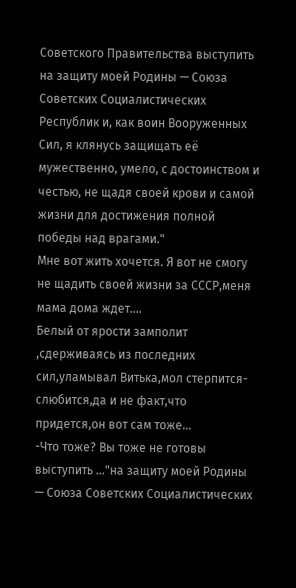Советского Правительства выступить на защиту моей Родины — Союза Советских Социалистических Республик и, как воин Вооруженных Сил, я клянусь защищать её мужественно, умело, с достоинством и честью, не щадя своей крови и самой жизни для достижения полной победы над врагами."
Мне вот жить хочется. Я вот не смогу не щадить своей жизни за СССР,меня мама дома ждет....
Белый от ярости замполит ,сдерживаясь из последних сил,уламывал Витька,мол стерпится-слюбится,да и не факт,что придется,он вот сам тоже...
-Что тоже? Вы тоже не готовы выступить ..."на защиту моей Родины — Союза Советских Социалистических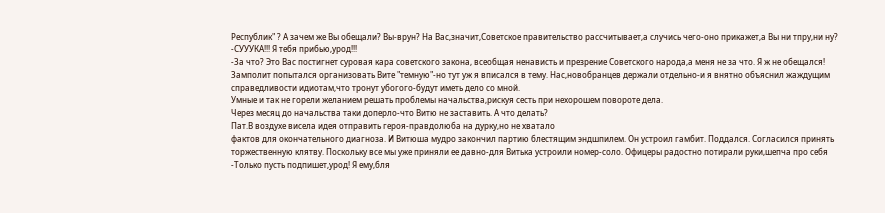Республик" ? А зачем же Вы обещали? Вы-врун? На Вас,значит,Советское правительство рассчитывает,а случись чего-оно прикажет,а Вы ни тпру,ни ну?
-СУУУКА!!! Я тебя прибью,урод!!!
-За что? Это Вас постигнет суровая кара советского закона, всеобщая ненависть и презрение Советского народа,а меня не за что. Я ж не обещался!
Замполит попытался организовать Вите "темную"-но тут уж я вписался в тему. Нас,новобранцев держали отдельно-и я внятно объяснил жаждущим справедливости идиотам,что тронут убогого-будут иметь дело со мной.
Умные и так не горели желанием решать проблемы начальства,рискуя сесть при нехорошем повороте дела.
Через месяц до начальства таки доперло-что Витю не заставить. А что делать?
Пат.В воздухе висела идея отправить героя-правдолюба на дурку,но не хватало
фактов для окончательного диагноза. И Витюша мудро закончил партию блестящим эндшпилем. Он устроил гамбит. Поддался. Согласился принять торжественную клятву. Поскольку все мы уже приняли ее давно-для Витька устроили номер-соло. Офицеры радостно потирали руки,шепча про себя
-Только пусть подпишет,урод! Я ему,бля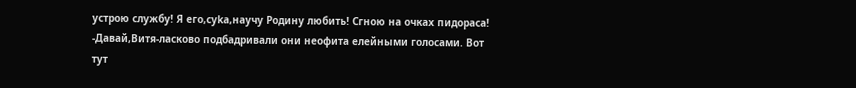устрою службу! Я его,cуka,научу Родину любить! Сгною на очках пидораса!
-Давай,Витя-ласково подбадривали они неофита елейными голосами. Вот тут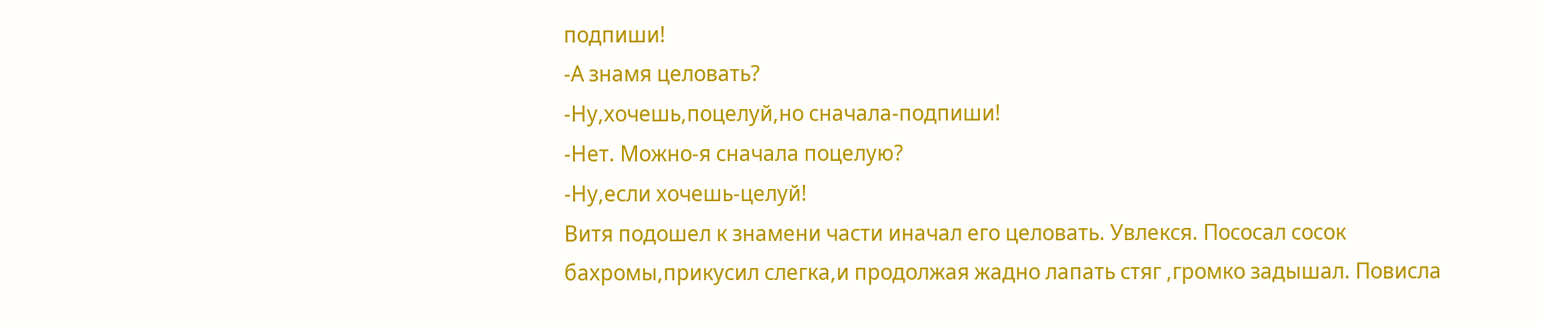подпиши!
-А знамя целовать?
-Ну,хочешь,поцелуй,но сначала-подпиши!
-Нет. Можно-я сначала поцелую?
-Ну,если хочешь-целуй!
Витя подошел к знамени части иначал его целовать. Увлекся. Пососал сосок бахромы,прикусил слегка,и продолжая жадно лапать стяг ,громко задышал. Повисла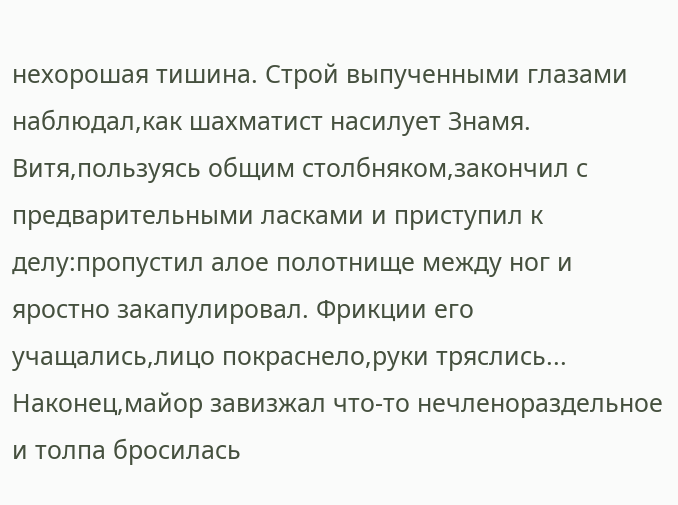нехорошая тишина. Строй выпученными глазами наблюдал,как шахматист насилует Знамя. Витя,пользуясь общим столбняком,закончил с предварительными ласками и приступил к делу:пропустил алое полотнище между ног и яростно закапулировал. Фрикции его учащались,лицо покраснело,руки тряслись...
Наконец,майор завизжал что-то нечленораздельное и толпа бросилась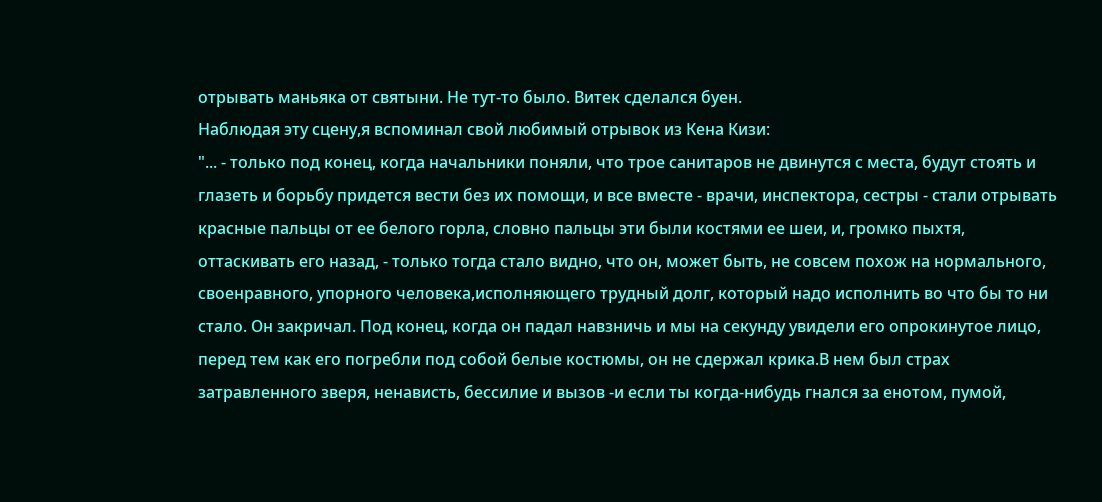отрывать маньяка от святыни. Не тут-то было. Витек сделался буен.
Наблюдая эту сцену,я вспоминал свой любимый отрывок из Кена Кизи:
"... - только под конец, когда начальники поняли, что трое санитаров не двинутся с места, будут стоять и глазеть и борьбу придется вести без их помощи, и все вместе - врачи, инспектора, сестры - стали отрывать красные пальцы от ее белого горла, словно пальцы эти были костями ее шеи, и, громко пыхтя, оттаскивать его назад, - только тогда стало видно, что он, может быть, не совсем похож на нормального, своенравного, упорного человека,исполняющего трудный долг, который надо исполнить во что бы то ни стало. Он закричал. Под конец, когда он падал навзничь и мы на секунду увидели его опрокинутое лицо, перед тем как его погребли под собой белые костюмы, он не сдержал крика.В нем был страх затравленного зверя, ненависть, бессилие и вызов -и если ты когда-нибудь гнался за енотом, пумой,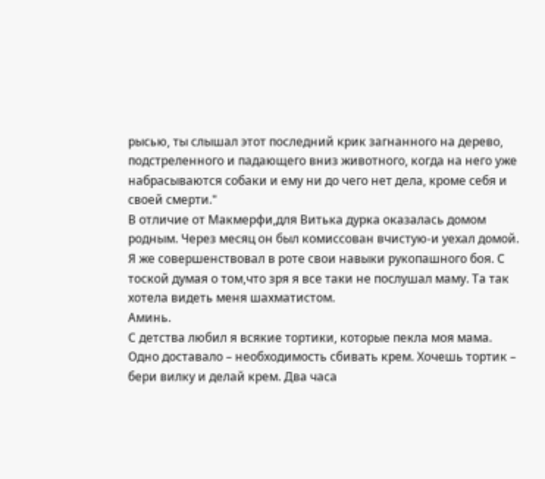рысью, ты слышал этот последний крик загнанного на дерево, подстреленного и падающего вниз животного, когда на него уже набрасываются собаки и ему ни до чего нет дела, кроме себя и своей смерти."
В отличие от Макмерфи,для Витька дурка оказалась домом родным. Через месяц он был комиссован вчистую-и уехал домой. Я же совершенствовал в роте свои навыки рукопашного боя. С тоской думая о том,что зря я все таки не послушал маму. Та так хотела видеть меня шахматистом.
Аминь.
С детства любил я всякие тортики, которые пекла моя мама.
Одно доставало – необходимость сбивать крем. Хочешь тортик – бери вилку и делай крем. Два часа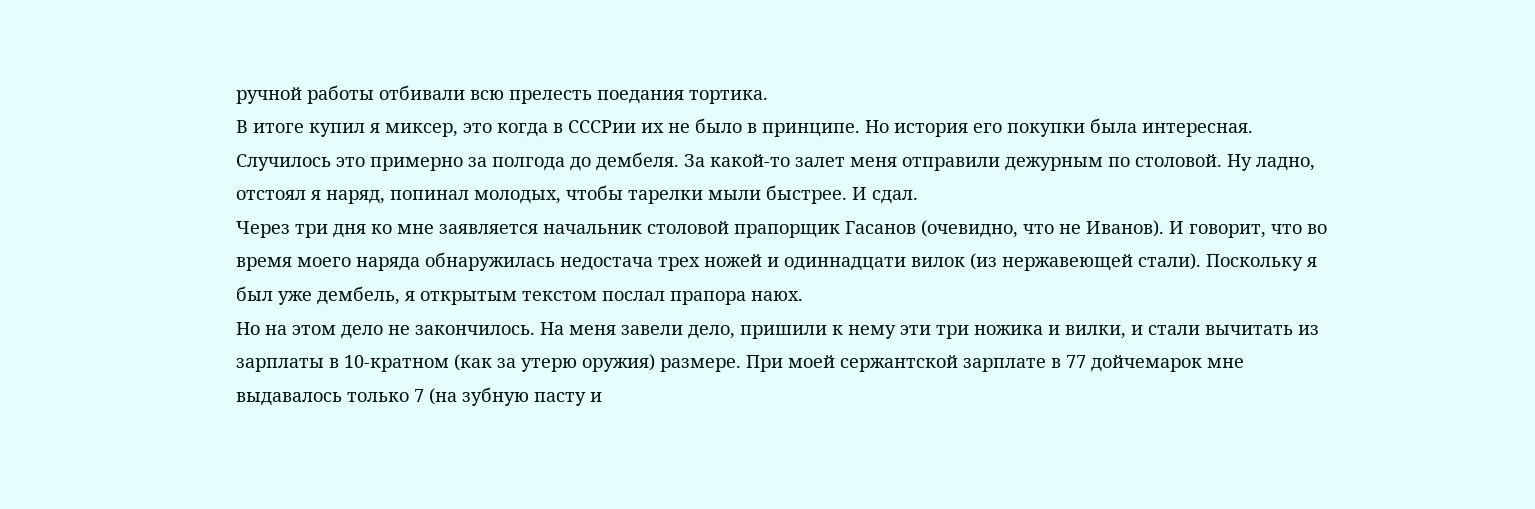ручной работы отбивали всю прелесть поедания тортика.
В итоге купил я миксер, это когда в СССРии их не было в принципе. Но история его покупки была интересная.
Случилось это примерно за полгода до дембеля. За какой-то залет меня отправили дежурным по столовой. Ну ладно, отстоял я наряд, попинал молодых, чтобы тарелки мыли быстрее. И сдал.
Через три дня ко мне заявляется начальник столовой прапорщик Гасанов (очевидно, что не Иванов). И говорит, что во время моего наряда обнаружилась недостача трех ножей и одиннадцати вилок (из нержавеющей стали). Поскольку я был уже дембель, я открытым текстом послал прапора наюх.
Но на этом дело не закончилось. На меня завели дело, пришили к нему эти три ножика и вилки, и стали вычитать из зарплаты в 10-кратном (как за утерю оружия) размере. При моей сержантской зарплате в 77 дойчемарок мне выдавалось только 7 (на зубную пасту и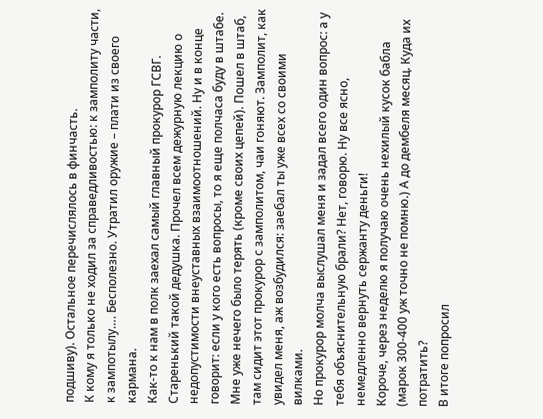подшиву). Остальное перечислялось в финчасть.
К кому я только не ходил за справедливостью: к замполиту части, к зампотылу…. Бесполезно. Утратил оружие – плати из своего кармана.
Как-то к нам в полк заехал самый главный прокурор ГСВГ. Старенький такой дедушка. Прочел всем дежурную лекцию о недопустимости внеуставных взаимоотношений. Ну и в конце говорит: если у кого есть вопросы, то я еще полчаса буду в штабе.
Мне уже нечего было терять (кроме своих цепей). Пошел в штаб, там сидит этот прокурор с замполитом, чаи гоняют. Замполит, как увидел меня, аж возбудился: заебал ты уже всех со своими вилками.
Но прокурор молча выслушал меня и задал всего один вопрос: а у тебя объяснительную брали? Нет, говорю. Ну все ясно, немедленно вернуть сержанту деньги!
Короче, через неделю я получаю очень нехилый кусок бабла (марок 300-400 уж точно не помню.) А до дембеля месяц. Куда их потратить?
В итоге попросил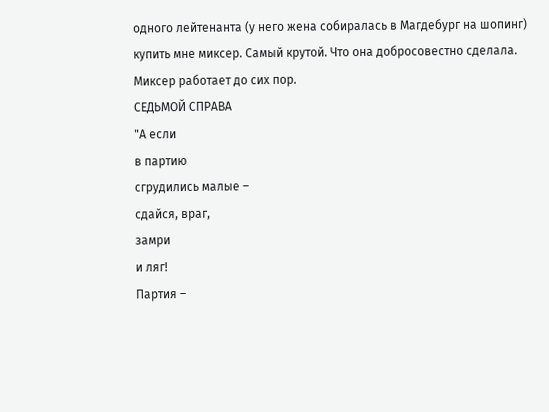одного лейтенанта (у него жена собиралась в Магдебург на шопинг) купить мне миксер. Самый крутой. Что она добросовестно сделала.
Миксер работает до сих пор.
СЕДЬМОЙ СПРАВА
"А если
в партию
сгрудились малые –
сдайся, враг,
замри
и ляг!
Партия –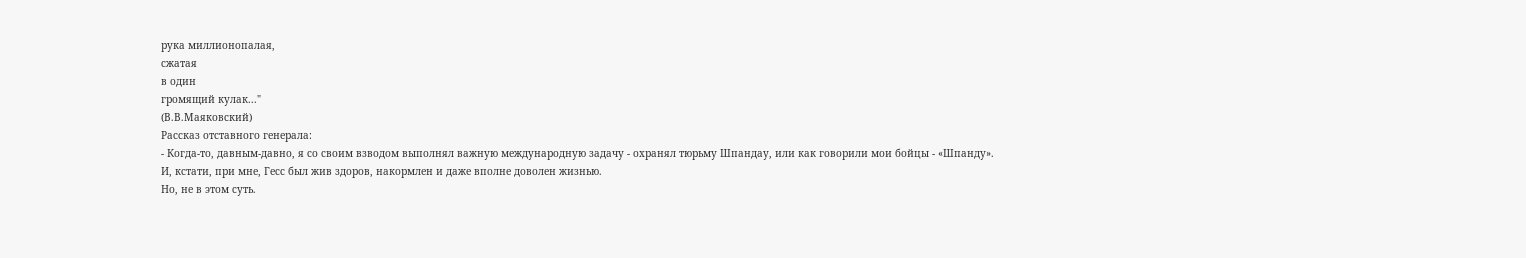рука миллионопалая,
сжатая
в один
громящий кулак..."
(В.В.Маяковский)
Рассказ отставного генерала:
- Когда-то, давным-давно, я со своим взводом выполнял важную международную задачу - охранял тюрьму Шпандау, или как говорили мои бойцы - «Шпанду».
И, кстати, при мне, Гесс был жив здоров, накормлен и даже вполне доволен жизнью.
Но, не в этом суть.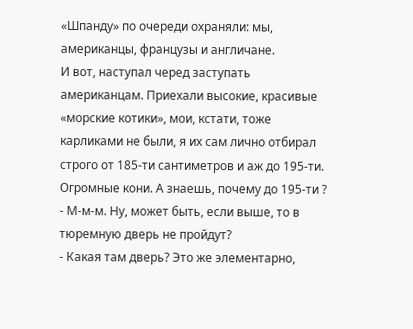«Шпанду» по очереди охраняли: мы, американцы, французы и англичане.
И вот, наступал черед заступать американцам. Приехали высокие, красивые «морские котики», мои, кстати, тоже карликами не были, я их сам лично отбирал строго от 185-ти сантиметров и аж до 195-ти. Огромные кони. А знаешь, почему до 195-ти ?
- М-м-м. Ну, может быть, если выше, то в тюремную дверь не пройдут?
- Какая там дверь? Это же элементарно,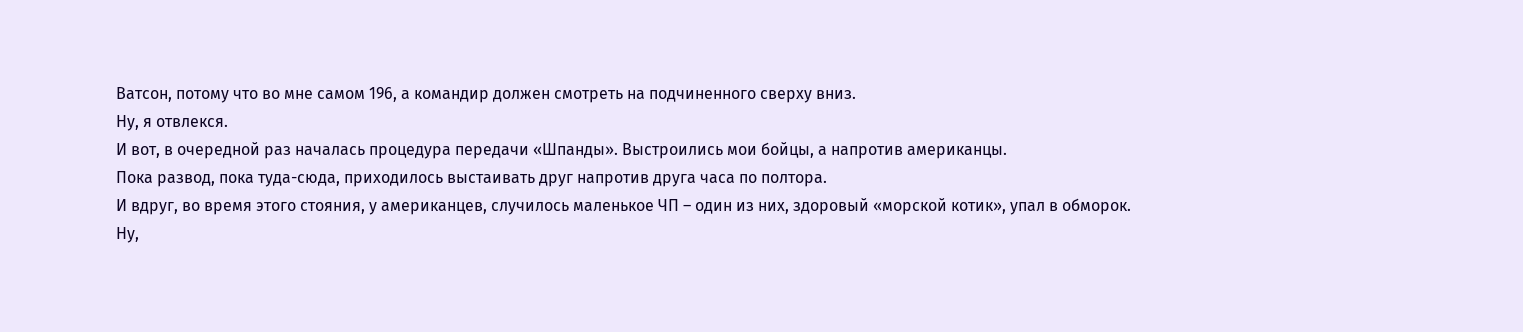Ватсон, потому что во мне самом 196, а командир должен смотреть на подчиненного сверху вниз.
Ну, я отвлекся.
И вот, в очередной раз началась процедура передачи «Шпанды». Выстроились мои бойцы, а напротив американцы.
Пока развод, пока туда-сюда, приходилось выстаивать друг напротив друга часа по полтора.
И вдруг, во время этого стояния, у американцев, случилось маленькое ЧП – один из них, здоровый «морской котик», упал в обморок.
Ну,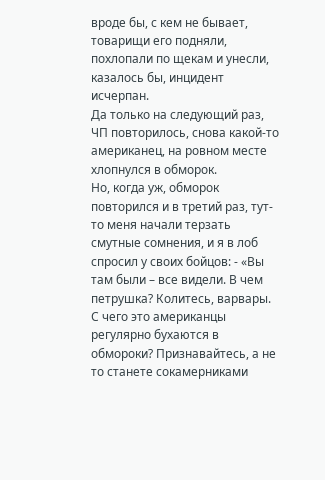вроде бы, с кем не бывает, товарищи его подняли, похлопали по щекам и унесли, казалось бы, инцидент исчерпан.
Да только на следующий раз, ЧП повторилось, снова какой-то американец, на ровном месте хлопнулся в обморок.
Но, когда уж, обморок повторился и в третий раз, тут-то меня начали терзать смутные сомнения, и я в лоб спросил у своих бойцов: - «Вы там были – все видели. В чем петрушка? Колитесь, варвары. С чего это американцы регулярно бухаются в обмороки? Признавайтесь, а не то станете сокамерниками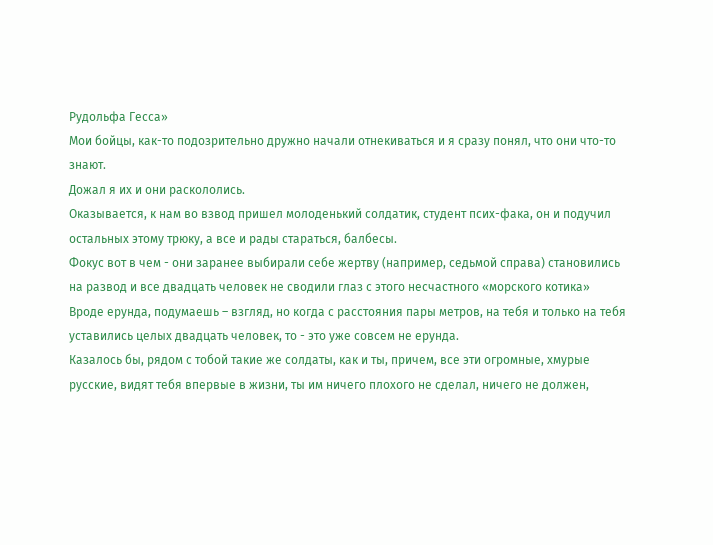Рудольфа Гесса»
Мои бойцы, как-то подозрительно дружно начали отнекиваться и я сразу понял, что они что-то знают.
Дожал я их и они раскололись.
Оказывается, к нам во взвод пришел молоденький солдатик, студент псих-фака, он и подучил остальных этому трюку, а все и рады стараться, балбесы.
Фокус вот в чем - они заранее выбирали себе жертву (например, седьмой справа) становились на развод и все двадцать человек не сводили глаз с этого несчастного «морского котика»
Вроде ерунда, подумаешь – взгляд, но когда с расстояния пары метров, на тебя и только на тебя уставились целых двадцать человек, то - это уже совсем не ерунда.
Казалось бы, рядом с тобой такие же солдаты, как и ты, причем, все эти огромные, хмурые русские, видят тебя впервые в жизни, ты им ничего плохого не сделал, ничего не должен,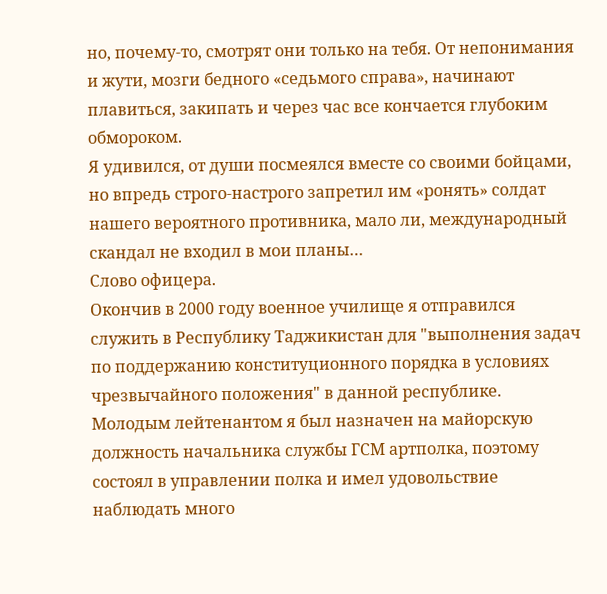но, почему-то, смотрят они только на тебя. От непонимания и жути, мозги бедного «седьмого справа», начинают плавиться, закипать и через час все кончается глубоким обмороком.
Я удивился, от души посмеялся вместе со своими бойцами, но впредь строго-настрого запретил им «ронять» солдат нашего вероятного противника, мало ли, международный скандал не входил в мои планы…
Слово офицера.
Окончив в 2000 году военное училище я отправился служить в Республику Таджикистан для "выполнения задач по поддержанию конституционного порядка в условиях чрезвычайного положения" в данной республике. Молодым лейтенантом я был назначен на майорскую должность начальника службы ГСМ артполка, поэтому состоял в управлении полка и имел удовольствие наблюдать много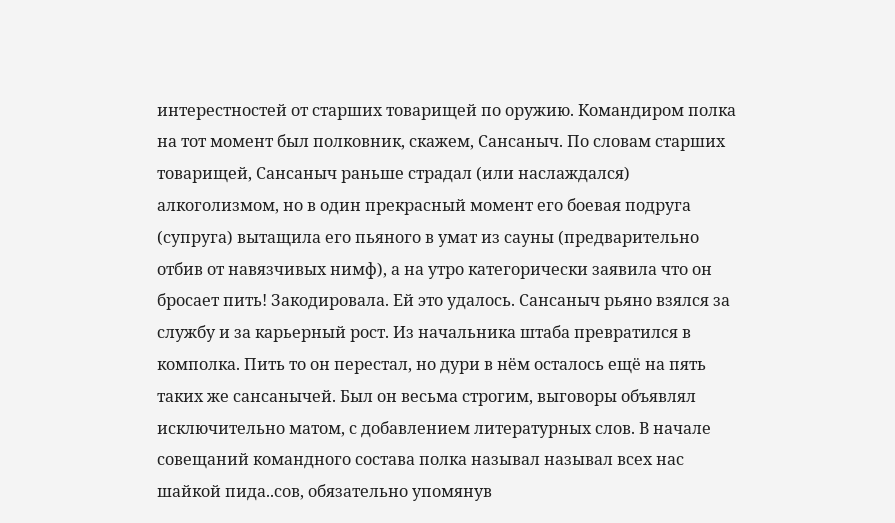интерестностей от старших товарищей по оружию. Командиром полка на тот момент был полковник, скажем, Сансаныч. По словам старших товарищей, Сансаныч раньше страдал (или наслаждался) алкоголизмом, но в один прекрасный момент его боевая подруга (супруга) вытащила его пьяного в умат из сауны (предварительно отбив от навязчивых нимф), а на утро категорически заявила что он бросает пить! Закодировала. Ей это удалось. Сансаныч рьяно взялся за службу и за карьерный рост. Из начальника штаба превратился в комполка. Пить то он перестал, но дури в нём осталось ещё на пять таких же сансанычей. Был он весьма строгим, выговоры объявлял исключительно матом, с добавлением литературных слов. В начале совещаний командного состава полка называл называл всех нас шайкой пида..сов, обязательно упомянув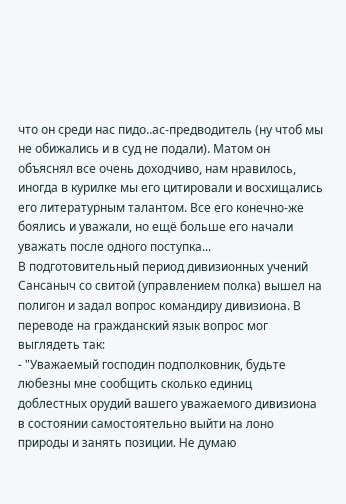что он среди нас пидо..ас-предводитель (ну чтоб мы не обижались и в суд не подали). Матом он объяснял все очень доходчиво, нам нравилось, иногда в курилке мы его цитировали и восхищались его литературным талантом. Все его конечно-же боялись и уважали, но ещё больше его начали уважать после одного поступка...
В подготовительный период дивизионных учений Сансаныч со свитой (управлением полка) вышел на полигон и задал вопрос командиру дивизиона. В переводе на гражданский язык вопрос мог выглядеть так:
- "Уважаемый господин подполковник, будьте любезны мне сообщить сколько единиц доблестных орудий вашего уважаемого дивизиона в состоянии самостоятельно выйти на лоно природы и занять позиции. Не думаю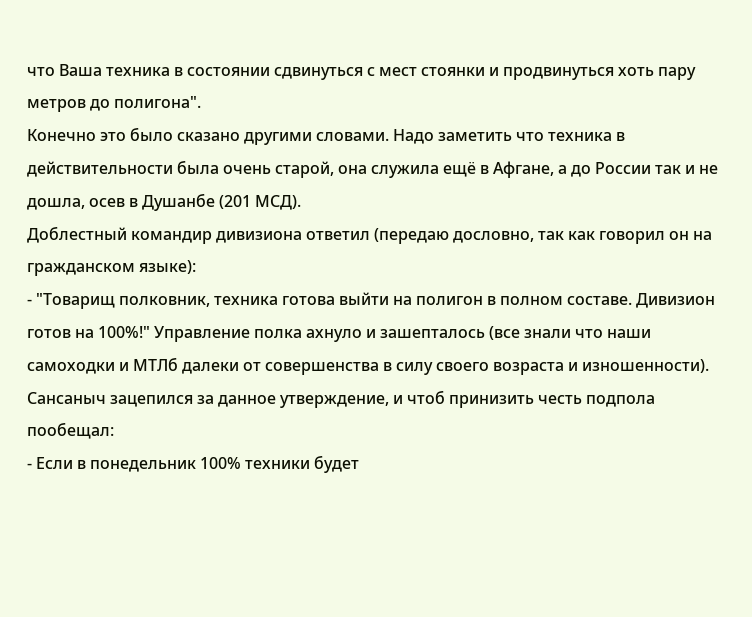что Ваша техника в состоянии сдвинуться с мест стоянки и продвинуться хоть пару метров до полигона".
Конечно это было сказано другими словами. Надо заметить что техника в действительности была очень старой, она служила ещё в Афгане, а до России так и не дошла, осев в Душанбе (201 МСД).
Доблестный командир дивизиона ответил (передаю дословно, так как говорил он на гражданском языке):
- "Товарищ полковник, техника готова выйти на полигон в полном составе. Дивизион готов на 100%!" Управление полка ахнуло и зашепталось (все знали что наши самоходки и МТЛб далеки от совершенства в силу своего возраста и изношенности). Сансаныч зацепился за данное утверждение, и чтоб принизить честь подпола пообещал:
- Если в понедельник 100% техники будет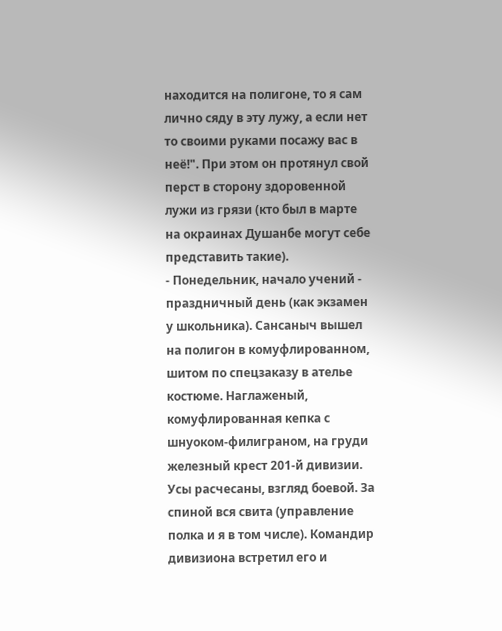находится на полигоне, то я сам лично сяду в эту лужу, а если нет то своими руками посажу вас в неё!". При этом он протянул свой перст в сторону здоровенной лужи из грязи (кто был в марте на окраинах Душанбе могут себе представить такие).
- Понедельник, начало учений - праздничный день (как экзамен у школьника). Сансаныч вышел на полигон в комуфлированном, шитом по спецзаказу в ателье костюме. Наглаженый, комуфлированная кепка с шнуоком-филиграном, на груди железный крест 201-й дивизии. Усы расчесаны, взгляд боевой. За спиной вся свита (управление полка и я в том числе). Командир дивизиона встретил его и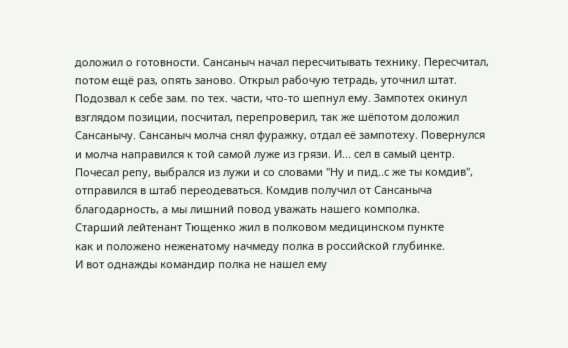доложил о готовности. Сансаныч начал пересчитывать технику. Пересчитал, потом ещё раз, опять заново. Открыл рабочую тетрадь, уточнил штат. Подозвал к себе зам. по тех. части, что-то шепнул ему. Зампотех окинул взглядом позиции, посчитал, перепроверил, так же шёпотом доложил Сансанычу. Сансаныч молча снял фуражку, отдал её зампотеху. Повернулся и молча направился к той самой луже из грязи. И... сел в самый центр. Почесал репу, выбрался из лужи и со словами "Ну и пид..с же ты комдив", отправился в штаб переодеваться. Комдив получил от Сансаныча благодарность, а мы лишний повод уважать нашего комполка.
Старший лейтенант Тющенко жил в полковом медицинском пункте
как и положено неженатому начмеду полка в российской глубинке.
И вот однажды командир полка не нашел ему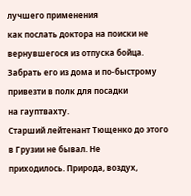лучшего применения
как послать доктора на поиски не вернувшегося из отпуска бойца.
Забрать его из дома и по-быстрому привезти в полк для посадки
на гауптвахту.
Старший лейтенант Тющенко до этого в Грузии не бывал. Не
приходилось. Природа, воздух,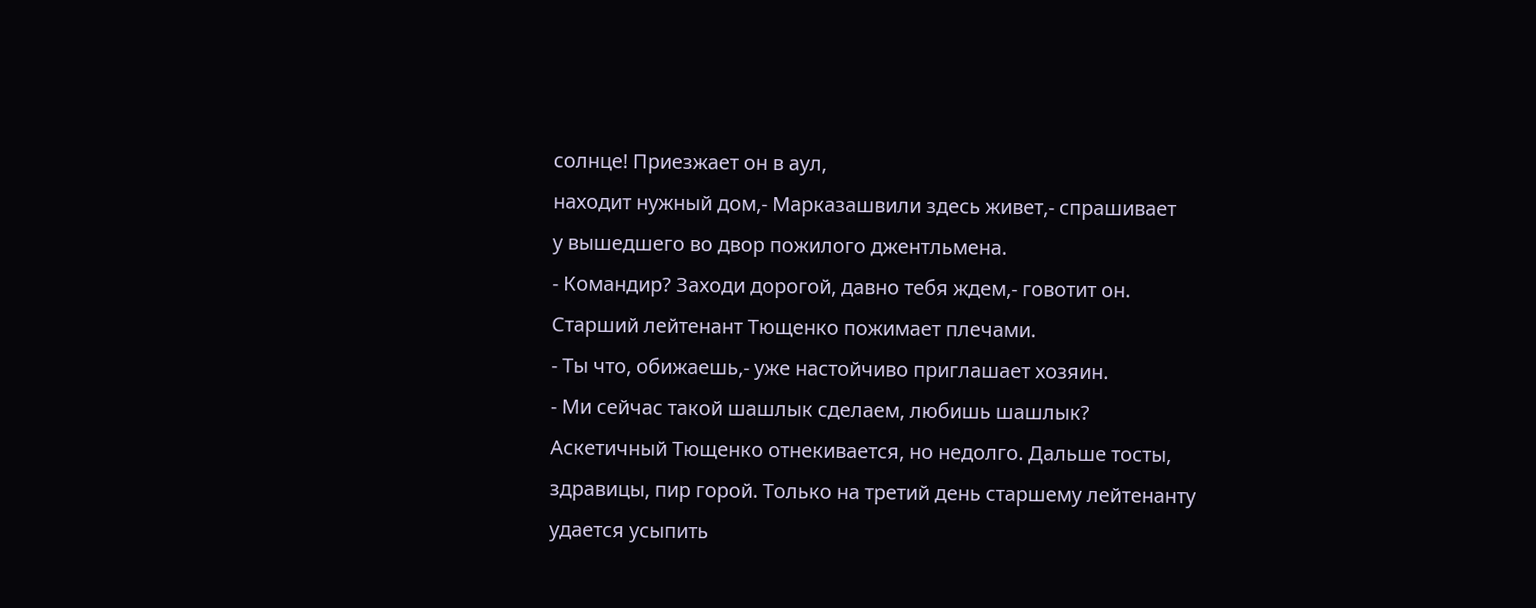солнце! Приезжает он в аул,
находит нужный дом,- Марказашвили здесь живет,- спрашивает
у вышедшего во двор пожилого джентльмена.
- Командир? Заходи дорогой, давно тебя ждем,- говотит он.
Старший лейтенант Тющенко пожимает плечами.
- Ты что, обижаешь,- уже настойчиво приглашает хозяин.
- Ми сейчас такой шашлык сделаем, любишь шашлык?
Аскетичный Тющенко отнекивается, но недолго. Дальше тосты,
здравицы, пир горой. Только на третий день старшему лейтенанту
удается усыпить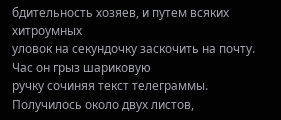бдительность хозяев, и путем всяких хитроумных
уловок на секундочку заскочить на почту. Час он грыз шариковую
ручку сочиняя текст телеграммы. Получилось около двух листов,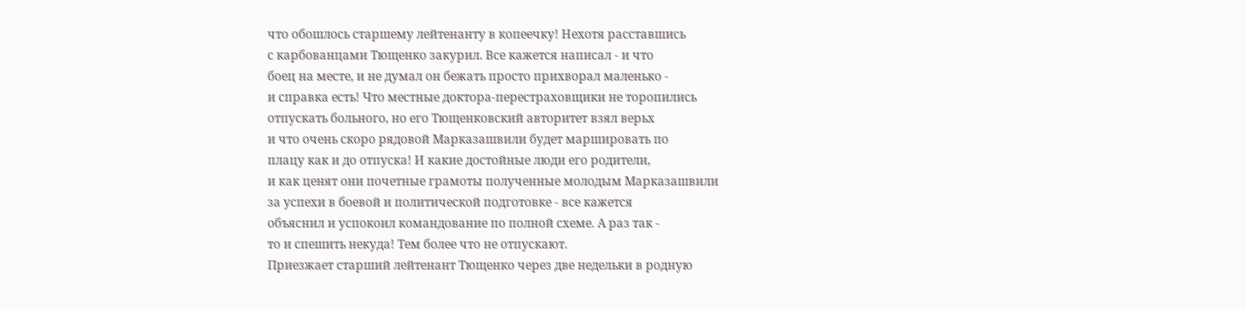что обошлось старшему лейтенанту в копеечку! Нехотя расставшись
с карбованцами Тющенко закурил. Все кажется написал - и что
боец на месте, и не думал он бежать просто прихворал маленько -
и справка есть! Что местные доктора-перестраховщики не торопились
отпускать больного, но его Тющенковский авторитет взял верьх
и что очень скоро рядовой Марказашвили будет маршировать по
плацу как и до отпуска! И какие достойные люди его родители,
и как ценят они почетные грамоты полученные молодым Марказашвили
за успехи в боевой и политической подготовке - все кажется
объяснил и успокоил командование по полной схеме. А раз так -
то и спешить некуда! Тем более что не отпускают.
Приезжает старший лейтенант Тющенко через две недельки в родную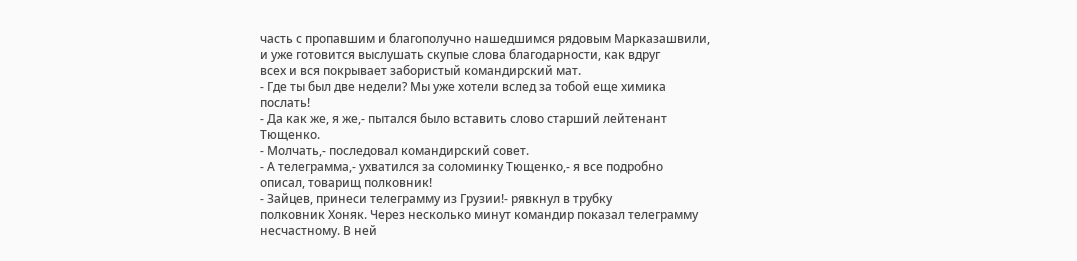часть с пропавшим и благополучно нашедшимся рядовым Марказашвили,
и уже готовится выслушать скупые слова благодарности, как вдруг
всех и вся покрывает забористый командирский мат.
- Где ты был две недели? Мы уже хотели вслед за тобой еще химика
послать!
- Да как же, я же,- пытался было вставить слово старший лейтенант
Тющенко.
- Молчать,- последовал командирский совет.
- А телеграмма,- ухватился за соломинку Тющенко,- я все подробно
описал, товарищ полковник!
- Зайцев, принеси телеграмму из Грузии!- рявкнул в трубку
полковник Хоняк. Через несколько минут командир показал телеграмму
несчастному. В ней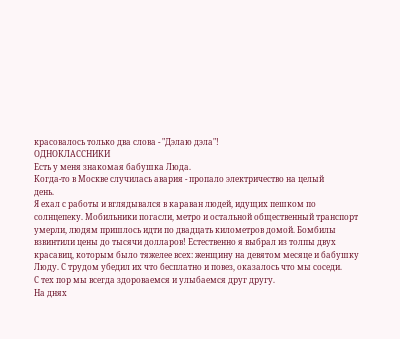красовалось только два слова - "Дэлаю дэла"!
ОДНОКЛАССНИКИ
Есть у меня знакомая бабушка Люда.
Когда-то в Москве случилась авария - пропало электричество на целый
день.
Я ехал с работы и вглядывался в караван людей, идущих пешком по
солнцепеку. Мобильники погасли, метро и остальной общественный транспорт
умерли, людям пришлось идти по двадцать километров домой. Бомбилы
взвинтили цены до тысячи долларов! Естественно я выбрал из толпы двух
красавиц, которым было тяжелее всех: женщину на девятом месяце и бабушку
Люду. С трудом убедил их что бесплатно и повез, оказалось что мы соседи.
С тех пор мы всегда здороваемся и улыбаемся друг другу.
На днях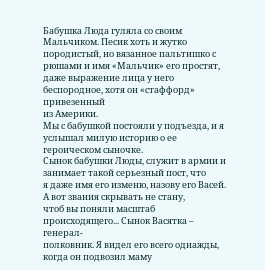Бабушка Люда гуляла со своим Мальчиком. Песик хоть и жутко
породистый, но вязанное пальтишко с рюшами и имя «Мальчик» его простят,
даже выражение лица у него беспородное, хотя он «стаффорд» привезенный
из Америки.
Мы с бабушкой постояли у подъезда, и я услышал милую историю о ее
героическом сыночке.
Сынок бабушки Люды, служит в армии и занимает такой серьезный пост, что
я даже имя его изменю, назову его Васей. А вот звания скрывать не стану,
чтоб вы поняли масштаб происходящего... Сынок Васятка – генерал-
полковник. Я видел его всего однажды, когда он подвозил маму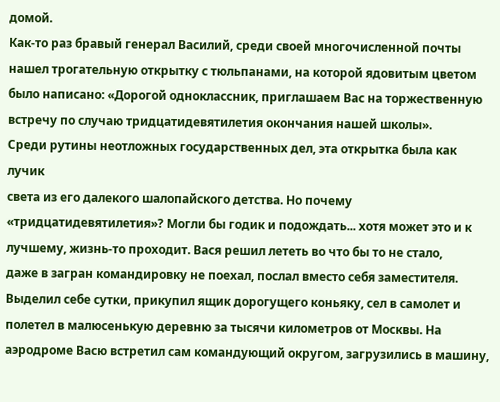домой.
Как-то раз бравый генерал Василий, среди своей многочисленной почты
нашел трогательную открытку с тюльпанами, на которой ядовитым цветом
было написано: «Дорогой одноклассник, приглашаем Вас на торжественную
встречу по случаю тридцатидевятилетия окончания нашей школы».
Среди рутины неотложных государственных дел, эта открытка была как лучик
света из его далекого шалопайского детства. Но почему
«тридцатидевятилетия»? Могли бы годик и подождать... хотя может это и к
лучшему, жизнь-то проходит. Вася решил лететь во что бы то не стало,
даже в загран командировку не поехал, послал вместо себя заместителя.
Выделил себе сутки, прикупил ящик дорогущего коньяку, сел в самолет и
полетел в малюсенькую деревню за тысячи километров от Москвы. На
аэродроме Васю встретил сам командующий округом, загрузились в машину,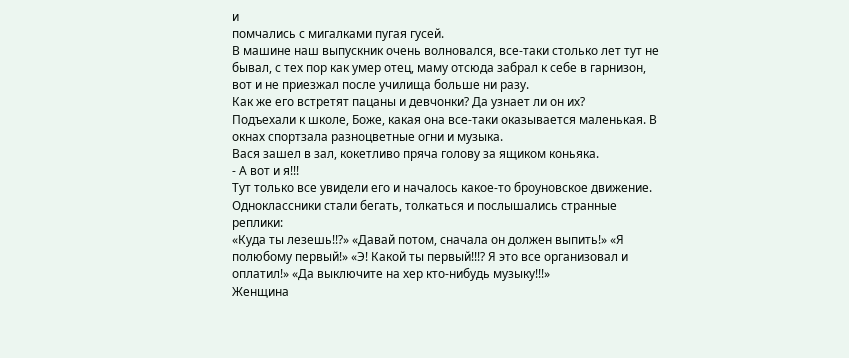и
помчались с мигалками пугая гусей.
В машине наш выпускник очень волновался, все-таки столько лет тут не
бывал, с тех пор как умер отец, маму отсюда забрал к себе в гарнизон,
вот и не приезжал после училища больше ни разу.
Как же его встретят пацаны и девчонки? Да узнает ли он их?
Подъехали к школе, Боже, какая она все-таки оказывается маленькая. В
окнах спортзала разноцветные огни и музыка.
Вася зашел в зал, кокетливо пряча голову за ящиком коньяка.
- А вот и я!!!
Тут только все увидели его и началось какое-то броуновское движение.
Одноклассники стали бегать, толкаться и послышались странные реплики:
«Куда ты лезешь!!?» «Давай потом, сначала он должен выпить!» «Я
полюбому первый!» «Э! Какой ты первый!!!? Я это все организовал и
оплатил!» «Да выключите на хер кто-нибудь музыку!!!»
Женщина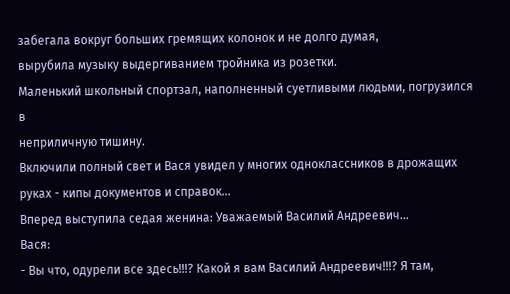забегала вокруг больших гремящих колонок и не долго думая,
вырубила музыку выдергиванием тройника из розетки.
Маленький школьный спортзал, наполненный суетливыми людьми, погрузился в
неприличную тишину.
Включили полный свет и Вася увидел у многих одноклассников в дрожащих
руках - кипы документов и справок...
Вперед выступила седая женина: Уважаемый Василий Андреевич...
Вася:
- Вы что, одурели все здесь!!!? Какой я вам Василий Андреевич!!!? Я там,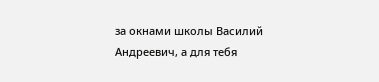за окнами школы Василий Андреевич, а для тебя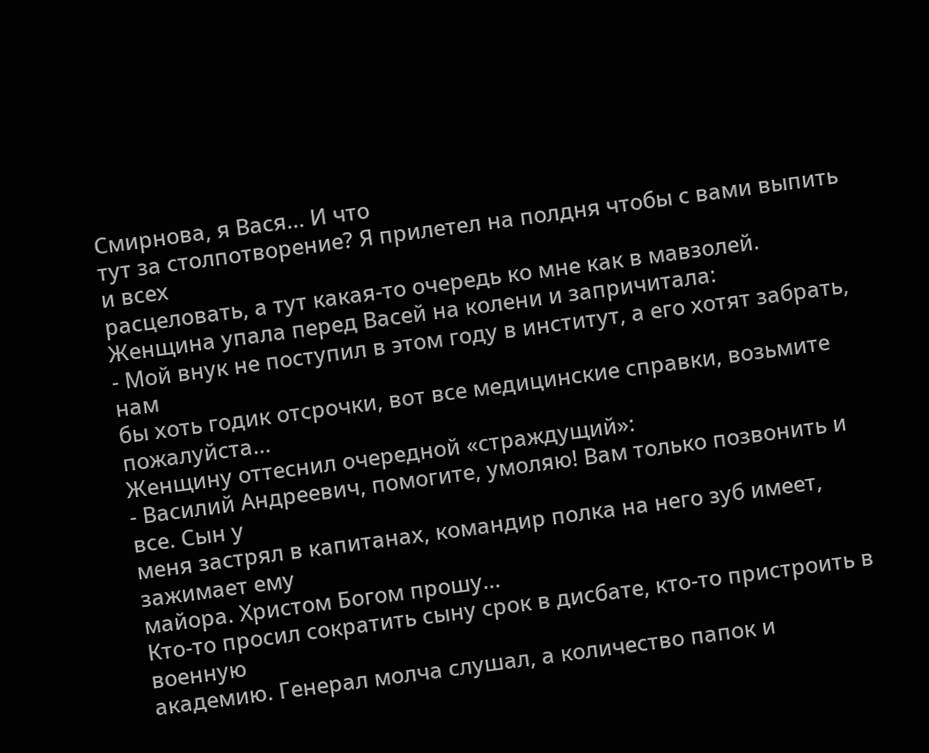Смирнова, я Вася... И что
тут за столпотворение? Я прилетел на полдня чтобы с вами выпить и всех
расцеловать, а тут какая-то очередь ко мне как в мавзолей.
Женщина упала перед Васей на колени и запричитала:
- Мой внук не поступил в этом году в институт, а его хотят забрать, нам
бы хоть годик отсрочки, вот все медицинские справки, возьмите
пожалуйста...
Женщину оттеснил очередной «страждущий»:
- Василий Андреевич, помогите, умоляю! Вам только позвонить и все. Сын у
меня застрял в капитанах, командир полка на него зуб имеет, зажимает ему
майора. Христом Богом прошу...
Кто-то просил сократить сыну срок в дисбате, кто-то пристроить в военную
академию. Генерал молча слушал, а количество папок и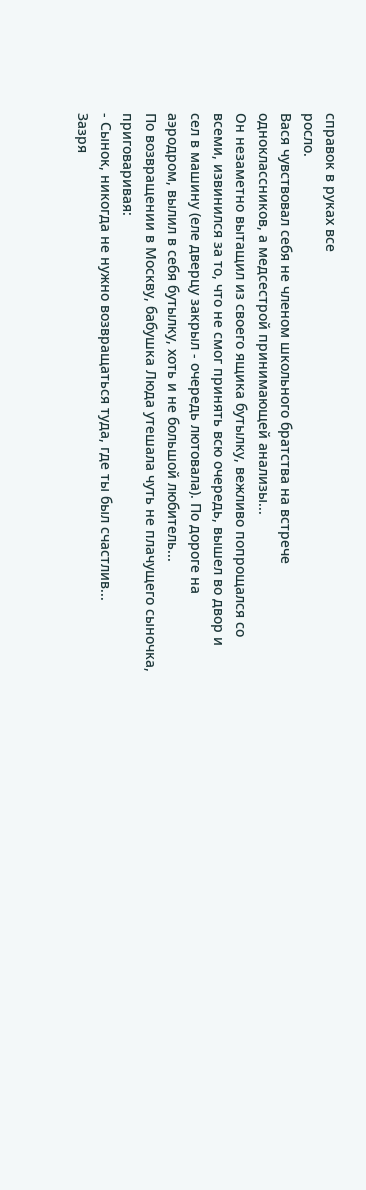справок в руках все
росло.
Вася чувствовал себя не членом школьного братства на встрече
одноклассников, а медсестрой принимающей анализы...
Он незаметно вытащил из своего ящика бутылку, вежливо попрощался со
всеми, извинился за то, что не смог принять всю очередь, вышел во двор и
сел в машину (еле дверцу закрыл - очередь лютовала). По дороге на
аэродром, вылил в себя бутылку, хоть и не большой любитель...
По возвращении в Москву, бабушка Люда утешала чуть не плачущего сыночка,
приговаривая:
- Сынок, никогда не нужно возвращаться туда, где ты был счастлив...
Зазря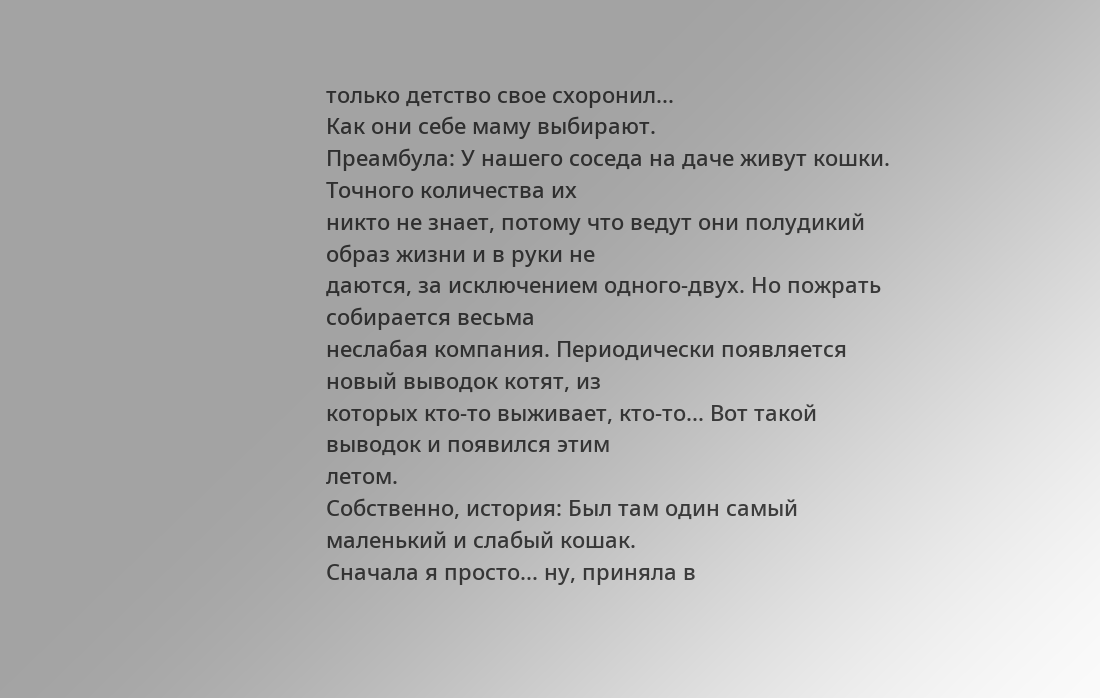только детство свое схоронил...
Как они себе маму выбирают.
Преамбула: У нашего соседа на даче живут кошки. Точного количества их
никто не знает, потому что ведут они полудикий образ жизни и в руки не
даются, за исключением одного-двух. Но пожрать собирается весьма
неслабая компания. Периодически появляется новый выводок котят, из
которых кто-то выживает, кто-то... Вот такой выводок и появился этим
летом.
Собственно, история: Был там один самый маленький и слабый кошак.
Сначала я просто... ну, приняла в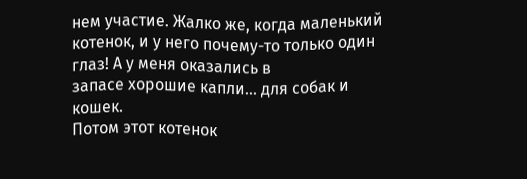нем участие. Жалко же, когда маленький
котенок, и у него почему-то только один глаз! А у меня оказались в
запасе хорошие капли... для собак и кошек.
Потом этот котенок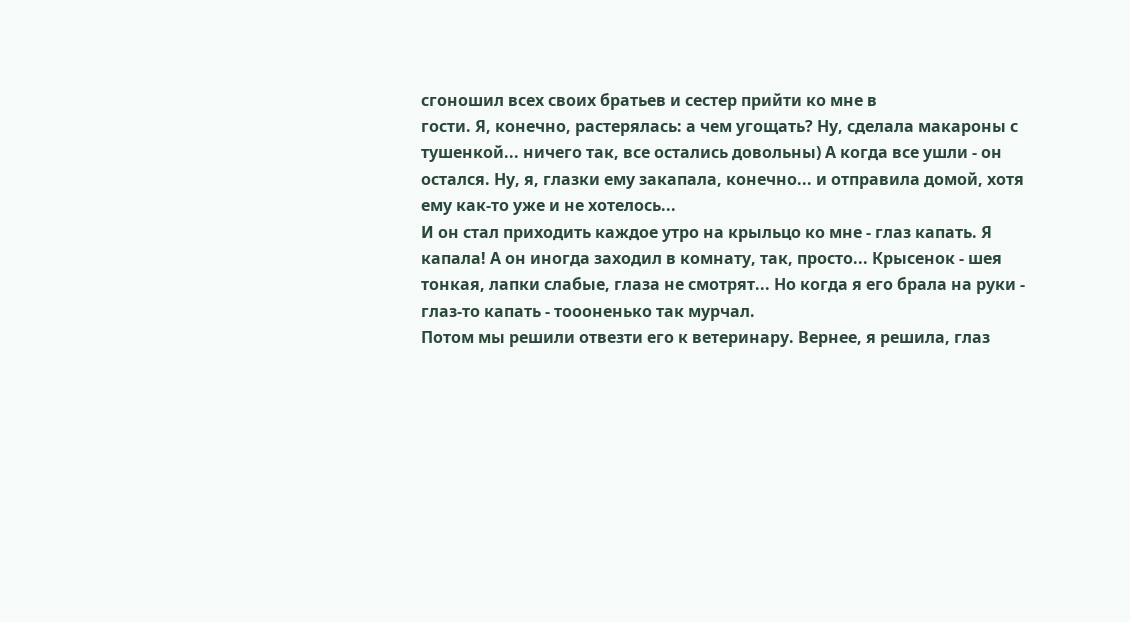сгоношил всех своих братьев и сестер прийти ко мне в
гости. Я, конечно, растерялась: а чем угощать? Ну, сделала макароны с
тушенкой... ничего так, все остались довольны) А когда все ушли - он
остался. Ну, я, глазки ему закапала, конечно... и отправила домой, хотя
ему как-то уже и не хотелось...
И он стал приходить каждое утро на крыльцо ко мне - глаз капать. Я
капала! А он иногда заходил в комнату, так, просто... Крысенок - шея
тонкая, лапки слабые, глаза не смотрят... Но когда я его брала на руки -
глаз-то капать - тоооненько так мурчал.
Потом мы решили отвезти его к ветеринару. Вернее, я решила, глаз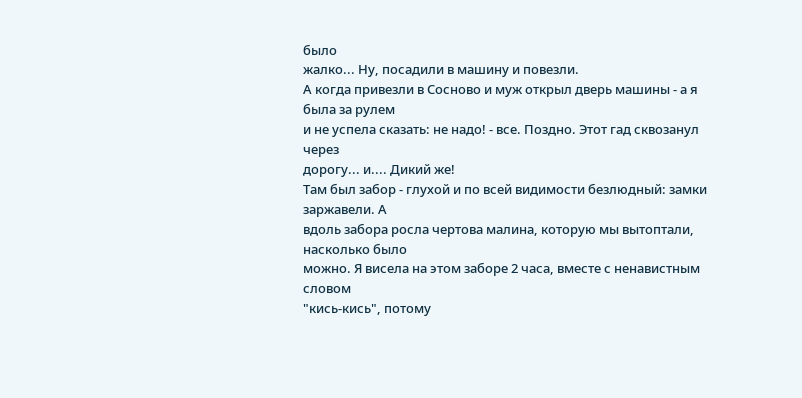было
жалко... Ну, посадили в машину и повезли.
А когда привезли в Сосново и муж открыл дверь машины - а я была за рулем
и не успела сказать: не надо! - все. Поздно. Этот гад сквозанул через
дорогу... и.... Дикий же!
Там был забор - глухой и по всей видимости безлюдный: замки заржавели. А
вдоль забора росла чертова малина, которую мы вытоптали, насколько было
можно. Я висела на этом заборе 2 часа, вместе с ненавистным словом
"кись-кись", потому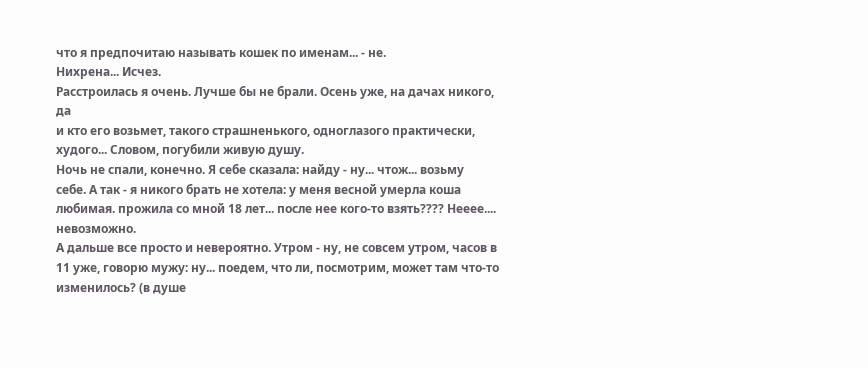что я предпочитаю называть кошек по именам... - не.
Нихрена... Исчез.
Расстроилась я очень. Лучше бы не брали. Осень уже, на дачах никого, да
и кто его возьмет, такого страшненького, одноглазого практически,
худого... Словом, погубили живую душу.
Ночь не спали, конечно. Я себе сказала: найду - ну... чтож... возьму
себе. А так - я никого брать не хотела: у меня весной умерла коша
любимая. прожила со мной 18 лет... после нее кого-то взять???? Нееее....
невозможно.
А дальше все просто и невероятно. Утром - ну, не совсем утром, часов в
11 уже, говорю мужу: ну... поедем, что ли, посмотрим, может там что-то
изменилось? (в душе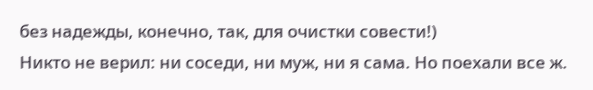без надежды, конечно, так, для очистки совести!)
Никто не верил: ни соседи, ни муж, ни я сама. Но поехали все ж.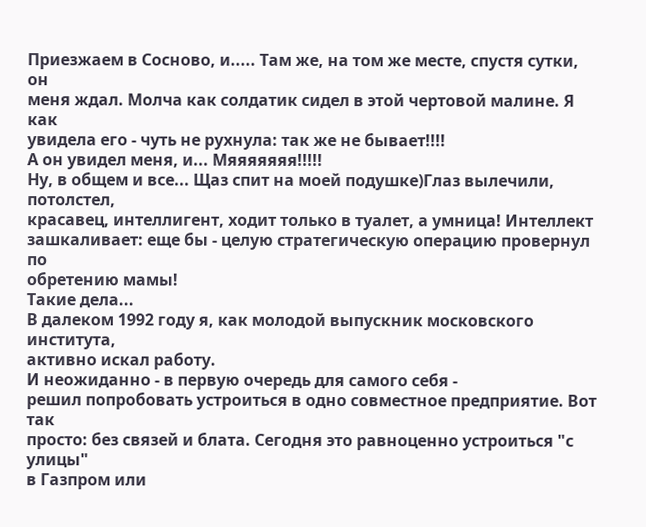Приезжаем в Сосново, и..... Там же, на том же месте, спустя сутки, он
меня ждал. Молча как солдатик сидел в этой чертовой малине. Я как
увидела его - чуть не рухнула: так же не бывает!!!!
А он увидел меня, и... Мяяяяяяя!!!!!
Ну, в общем и все... Щаз спит на моей подушке)Глаз вылечили, потолстел,
красавец, интеллигент, ходит только в туалет, а умница! Интеллект
зашкаливает: еще бы - целую стратегическую операцию провернул по
обретению мамы!
Такие дела...
В далеком 1992 году я, как молодой выпускник московского института,
активно искал работу.
И неожиданно - в первую очередь для самого себя -
решил попробовать устроиться в одно совместное предприятие. Вот так
просто: без связей и блата. Сегодня это равноценно устроиться "с улицы"
в Газпром или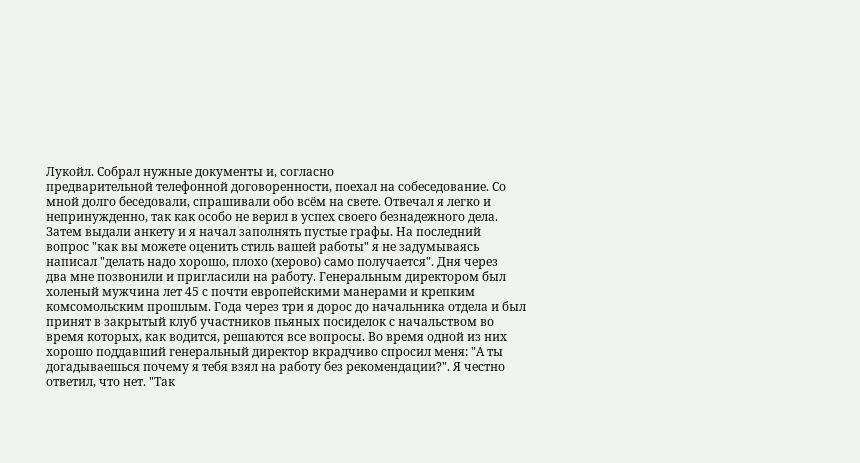Лукойл. Собрал нужные документы и, согласно
предварительной телефонной договоренности, поехал на собеседование. Со
мной долго беседовали, спрашивали обо всём на свете. Отвечал я легко и
непринужденно, так как особо не верил в успех своего безнадежного дела.
Затем выдали анкету и я начал заполнять пустые графы. На последний
вопрос "как вы можете оценить стиль вашей работы" я не задумываясь
написал "делать надо хорошо, плохо (херово) само получается". Дня через
два мне позвонили и пригласили на работу. Генеральным директором был
холеный мужчина лет 45 с почти европейскими манерами и крепким
комсомольским прошлым. Года через три я дорос до начальника отдела и был
принят в закрытый клуб участников пьяных посиделок с начальством во
время которых, как водится, решаются все вопросы. Во время одной из них
хорошо поддавший генеральный директор вкрадчиво спросил меня: "А ты
догадываешься почему я тебя взял на работу без рекомендации?". Я честно
ответил, что нет. "Так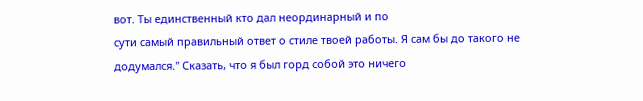вот. Ты единственный кто дал неординарный и по
сути самый правильный ответ о стиле твоей работы. Я сам бы до такого не
додумался." Сказать, что я был горд собой это ничего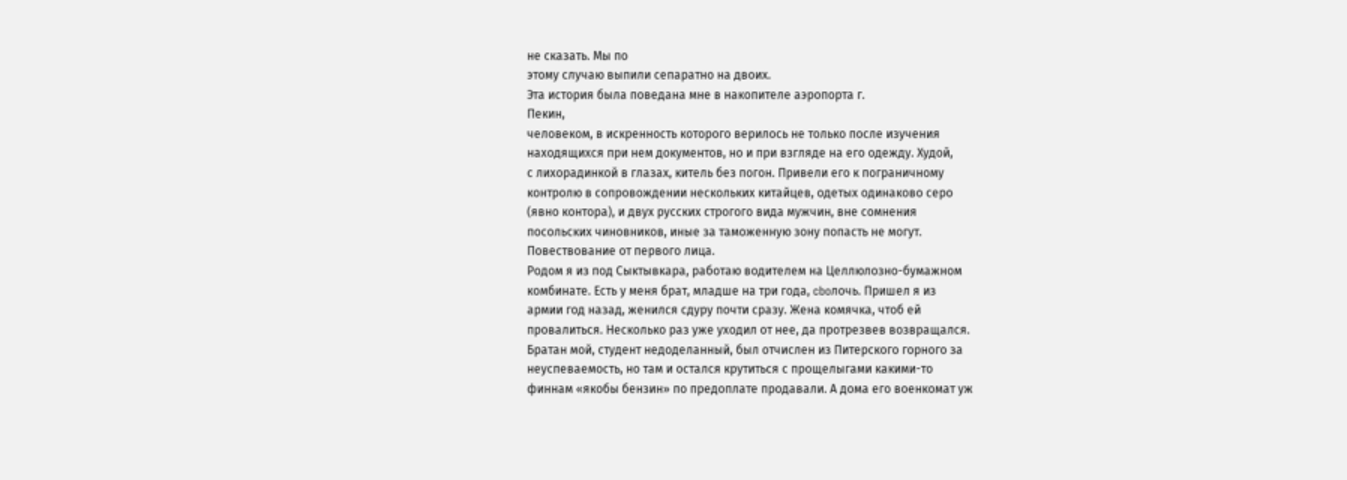не сказать. Мы по
этому случаю выпили сепаратно на двоих.
Эта история была поведана мне в накопителе аэропорта г.
Пекин,
человеком, в искренность которого верилось не только после изучения
находящихся при нем документов, но и при взгляде на его одежду. Худой,
с лихорадинкой в глазах, китель без погон. Привели его к пограничному
контролю в сопровождении нескольких китайцев, одетых одинаково серо
(явно контора), и двух русских строгого вида мужчин, вне сомнения
посольских чиновников, иные за таможенную зону попасть не могут.
Повествование от первого лица.
Родом я из под Сыктывкара, работаю водителем на Целлюлозно-бумажном
комбинате. Есть у меня брат, младше на три года, cboлoчь. Пришел я из
армии год назад, женился сдуру почти сразу. Жена комячка, чтоб ей
провалиться. Несколько раз уже уходил от нее, да протрезвев возвращался.
Братан мой, студент недоделанный, был отчислен из Питерского горного за
неуспеваемость, но там и остался крутиться с прощелыгами какими-то
финнам «якобы бензин» по предоплате продавали. А дома его военкомат уж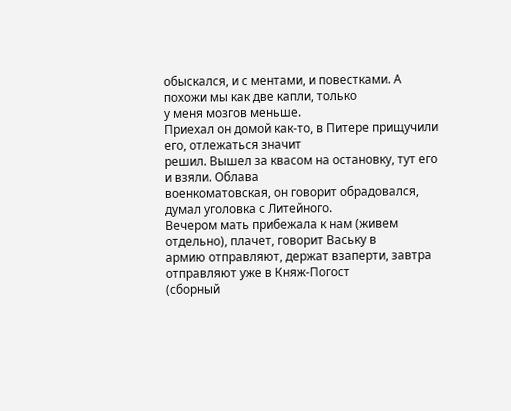обыскался, и с ментами, и повестками. А похожи мы как две капли, только
у меня мозгов меньше.
Приехал он домой как-то, в Питере прищучили его, отлежаться значит
решил. Вышел за квасом на остановку, тут его и взяли. Облава
военкоматовская, он говорит обрадовался, думал уголовка с Литейного.
Вечером мать прибежала к нам (живем отдельно), плачет, говорит Ваську в
армию отправляют, держат взаперти, завтра отправляют уже в Княж-Погост
(сборный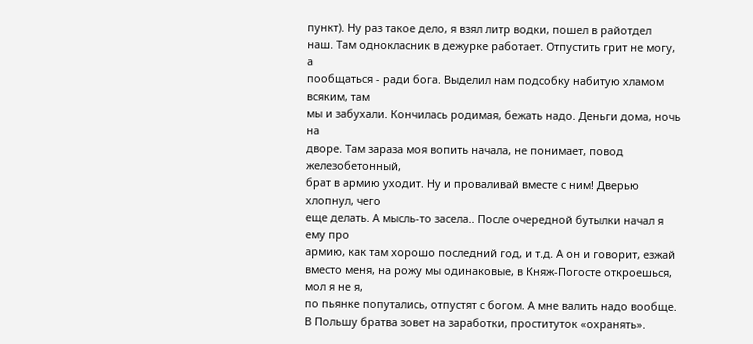пункт). Ну раз такое дело, я взял литр водки, пошел в райотдел
наш. Там однокласник в дежурке работает. Отпустить грит не могу, а
пообщаться - ради бога. Выделил нам подсобку набитую хламом всяким, там
мы и забухали. Кончилась родимая, бежать надо. Деньги дома, ночь на
дворе. Там зараза моя вопить начала, не понимает, повод железобетонный,
брат в армию уходит. Ну и проваливай вместе с ним! Дверью хлопнул, чего
еще делать. А мысль-то засела.. После очередной бутылки начал я ему про
армию, как там хорошо последний год, и т.д. А он и говорит, езжай
вместо меня, на рожу мы одинаковые, в Княж-Погосте откроешься, мол я не я,
по пьянке попутались, отпустят с богом. А мне валить надо вообще.
В Польшу братва зовет на заработки, проституток «охранять».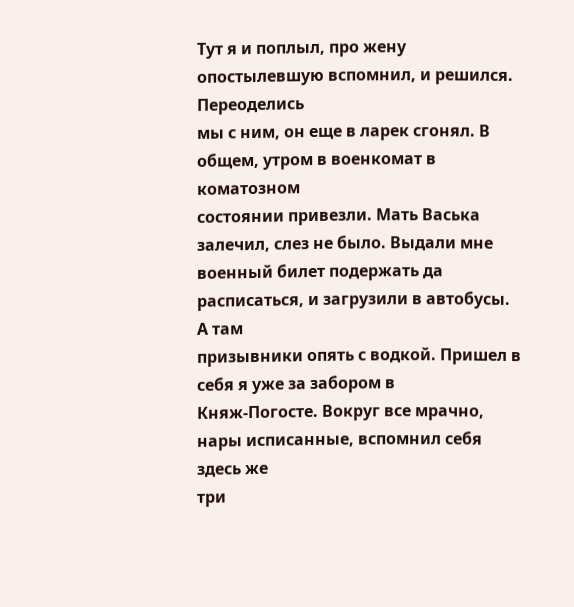Тут я и поплыл, про жену опостылевшую вспомнил, и решился. Переоделись
мы с ним, он еще в ларек сгонял. В общем, утром в военкомат в коматозном
состоянии привезли. Мать Васька залечил, слез не было. Выдали мне
военный билет подержать да расписаться, и загрузили в автобусы. А там
призывники опять с водкой. Пришел в себя я уже за забором в
Княж-Погосте. Вокруг все мрачно, нары исписанные, вспомнил себя здесь же
три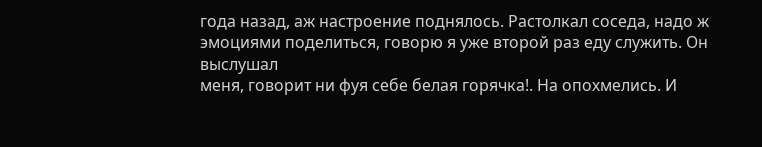года назад, аж настроение поднялось. Растолкал соседа, надо ж
эмоциями поделиться, говорю я уже второй раз еду служить. Он выслушал
меня, говорит ни фуя себе белая горячка!. На опохмелись. И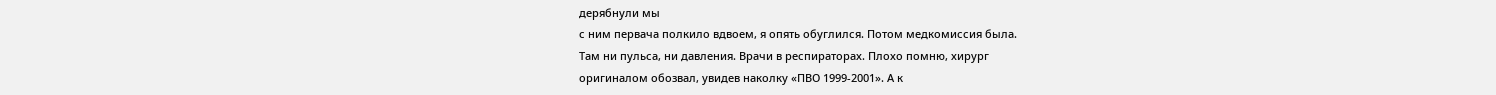дерябнули мы
с ним первача полкило вдвоем, я опять обуглился. Потом медкомиссия была.
Там ни пульса, ни давления. Врачи в респираторах. Плохо помню, хирург
оригиналом обозвал, увидев наколку «ПВО 1999-2001». А к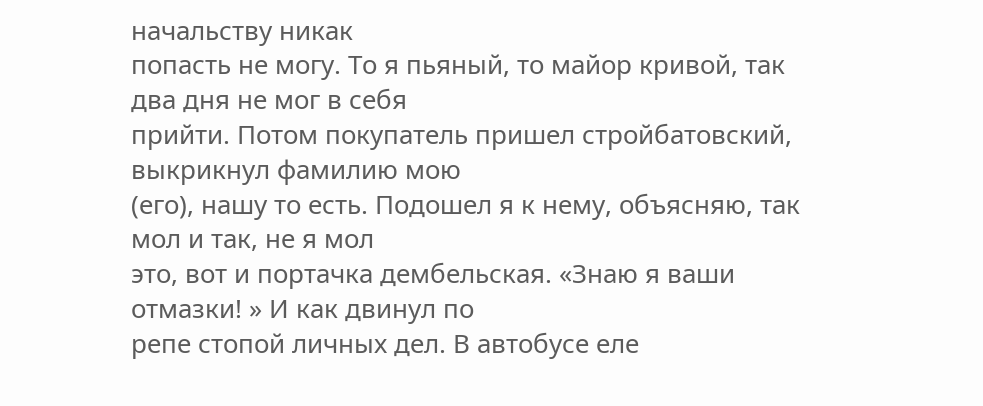начальству никак
попасть не могу. То я пьяный, то майор кривой, так два дня не мог в себя
прийти. Потом покупатель пришел стройбатовский, выкрикнул фамилию мою
(его), нашу то есть. Подошел я к нему, объясняю, так мол и так, не я мол
это, вот и портачка дембельская. «Знаю я ваши отмазки! » И как двинул по
репе стопой личных дел. В автобусе еле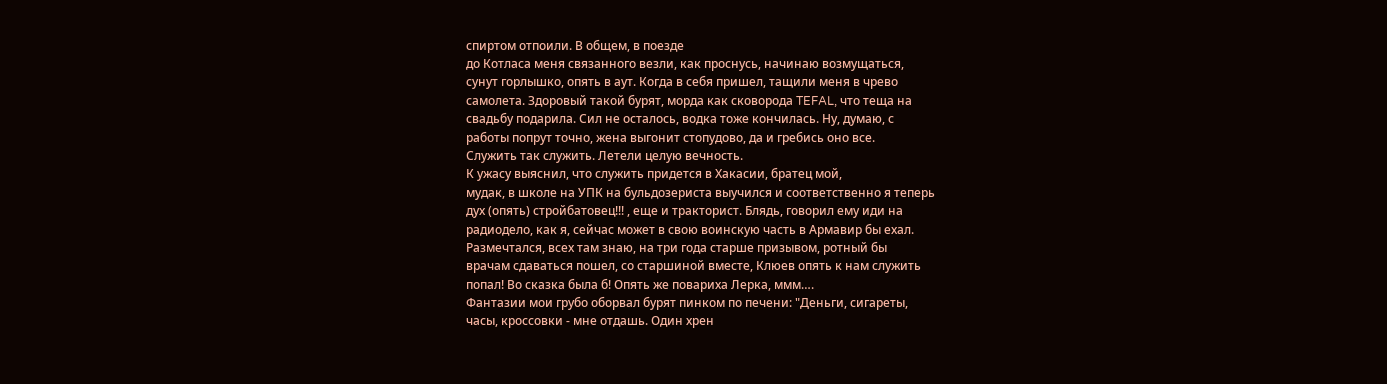спиртом отпоили. В общем, в поезде
до Котласа меня связанного везли, как проснусь, начинаю возмущаться,
сунут горлышко, опять в аут. Когда в себя пришел, тащили меня в чрево
самолета. Здоровый такой бурят, морда как сковорода TEFAL, что теща на
свадьбу подарила. Сил не осталось, водка тоже кончилась. Ну, думаю, с
работы попрут точно, жена выгонит стопудово, да и гребись оно все.
Служить так служить. Летели целую вечность.
К ужасу выяснил, что служить придется в Хакасии, братец мой,
мудак, в школе на УПК на бульдозериста выучился и соответственно я теперь
дух (опять) стройбатовец!!! , еще и тракторист. Блядь, говорил ему иди на
радиодело, как я, сейчас может в свою воинскую часть в Армавир бы ехал.
Размечтался, всех там знаю, на три года старше призывом, ротный бы
врачам сдаваться пошел, со старшиной вместе, Клюев опять к нам служить
попал! Во сказка была б! Опять же повариха Лерка, ммм….
Фантазии мои грубо оборвал бурят пинком по печени: "Деньги, сигареты,
часы, кроссовки - мне отдашь. Один хpeн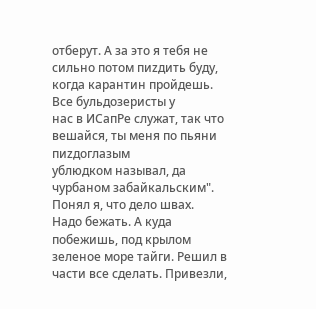отберут. А за это я тебя не
сильно потом пиzдить буду, когда карантин пройдешь. Все бульдозеристы у
нас в ИСапРе служат, так что вешайся, ты меня по пьяни пиzдоглазым
ублюдком называл, да чурбаном забайкальским". Понял я, что дело швах.
Надо бежать. А куда побежишь, под крылом зеленое море тайги. Решил в
части все сделать. Привезли,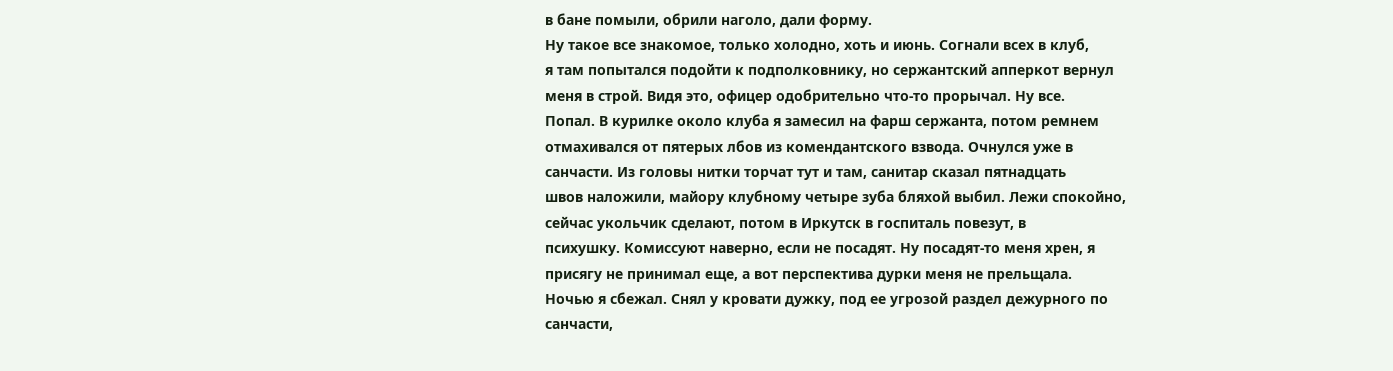в бане помыли, обрили наголо, дали форму.
Ну такое все знакомое, только холодно, хоть и июнь. Согнали всех в клуб,
я там попытался подойти к подполковнику, но сержантский апперкот вернул
меня в строй. Видя это, офицер одобрительно что-то прорычал. Ну все.
Попал. В курилке около клуба я замесил на фарш сержанта, потом ремнем
отмахивался от пятерых лбов из комендантского взвода. Очнулся уже в
санчасти. Из головы нитки торчат тут и там, санитар сказал пятнадцать
швов наложили, майору клубному четыре зуба бляхой выбил. Лежи спокойно,
сейчас укольчик сделают, потом в Иркутск в госпиталь повезут, в
психушку. Комиссуют наверно, если не посадят. Ну посадят-то меня хpeн, я
присягу не принимал еще, а вот перспектива дурки меня не прельщала.
Ночью я сбежал. Снял у кровати дужку, под ее угрозой раздел дежурного по
санчасти,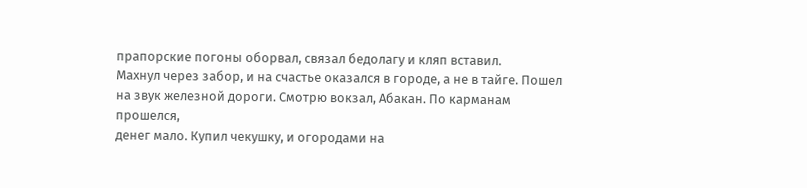прапорские погоны оборвал, связал бедолагу и кляп вставил.
Махнул через забор, и на счастье оказался в городе, а не в тайге. Пошел
на звук железной дороги. Смотрю вокзал, Абакан. По карманам прошелся,
денег мало. Купил чекушку, и огородами на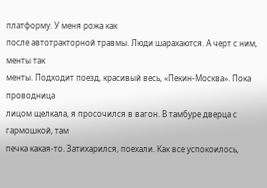платформу. У меня рожа как
после автотракторной травмы. Люди шарахаются. А черт с ним, менты так
менты. Подходит поезд, красивый весь, «Пекин-Москва». Пока проводница
лицом щелкала, я просочился в вагон. В тамбуре дверца с гармошкой, там
печка какая-то. Затихарился, поехали. Как все успокоилось,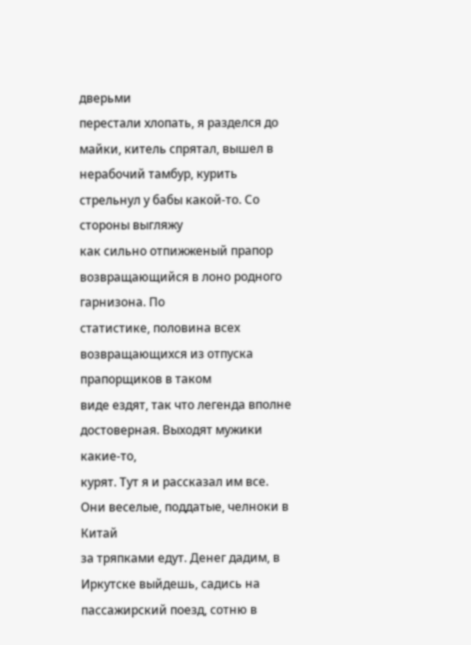дверьми
перестали хлопать, я разделся до майки, китель спрятал, вышел в
нерабочий тамбур, курить стрельнул у бабы какой-то. Со стороны выгляжу
как сильно отпижженый прапор возвращающийся в лоно родного гарнизона. По
статистике, половина всех возвращающихся из отпуска прапорщиков в таком
виде ездят, так что легенда вполне достоверная. Выходят мужики какие-то,
курят. Тут я и рассказал им все. Они веселые, поддатые, челноки в Китай
за тряпками едут. Денег дадим, в Иркутске выйдешь, садись на
пассажирский поезд, сотню в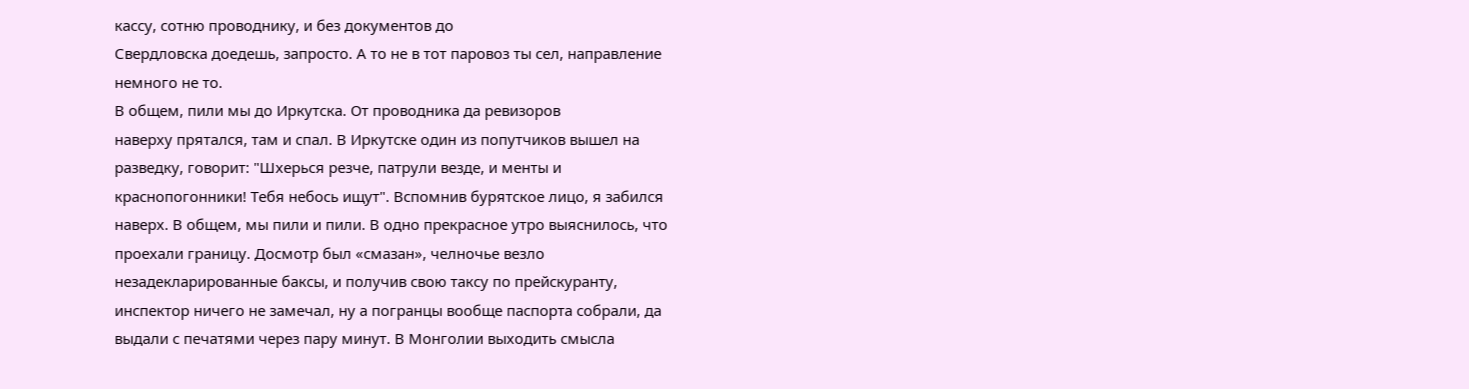кассу, сотню проводнику, и без документов до
Свердловска доедешь, запросто. А то не в тот паровоз ты сел, направление
немного не то.
В общем, пили мы до Иркутска. От проводника да ревизоров
наверху прятался, там и спал. В Иркутске один из попутчиков вышел на
разведку, говорит: "Шхерься резче, патрули везде, и менты и
краснопогонники! Тебя небось ищут". Вспомнив бурятское лицо, я забился
наверх. В общем, мы пили и пили. В одно прекрасное утро выяснилось, что
проехали границу. Досмотр был «смазан», челночье везло
незадекларированные баксы, и получив свою таксу по прейскуранту,
инспектор ничего не замечал, ну а погранцы вообще паспорта собрали, да
выдали с печатями через пару минут. В Монголии выходить смысла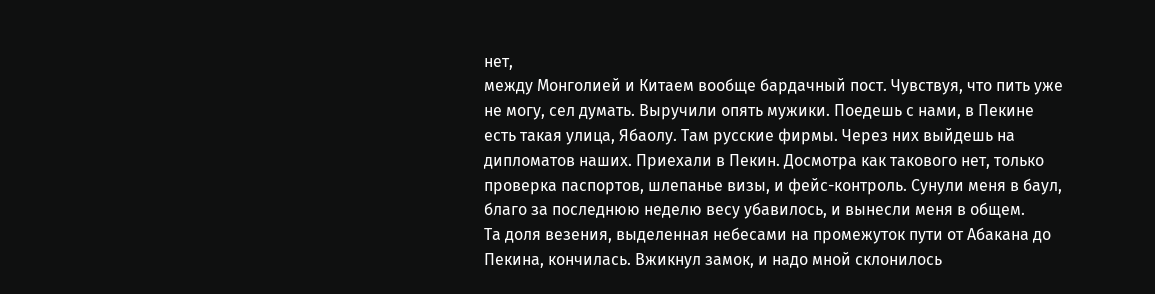нет,
между Монголией и Китаем вообще бардачный пост. Чувствуя, что пить уже
не могу, сел думать. Выручили опять мужики. Поедешь с нами, в Пекине
есть такая улица, Ябаолу. Там русские фирмы. Через них выйдешь на
дипломатов наших. Приехали в Пекин. Досмотра как такового нет, только
проверка паспортов, шлепанье визы, и фейс-контроль. Сунули меня в баул,
благо за последнюю неделю весу убавилось, и вынесли меня в общем.
Та доля везения, выделенная небесами на промежуток пути от Абакана до
Пекина, кончилась. Вжикнул замок, и надо мной склонилось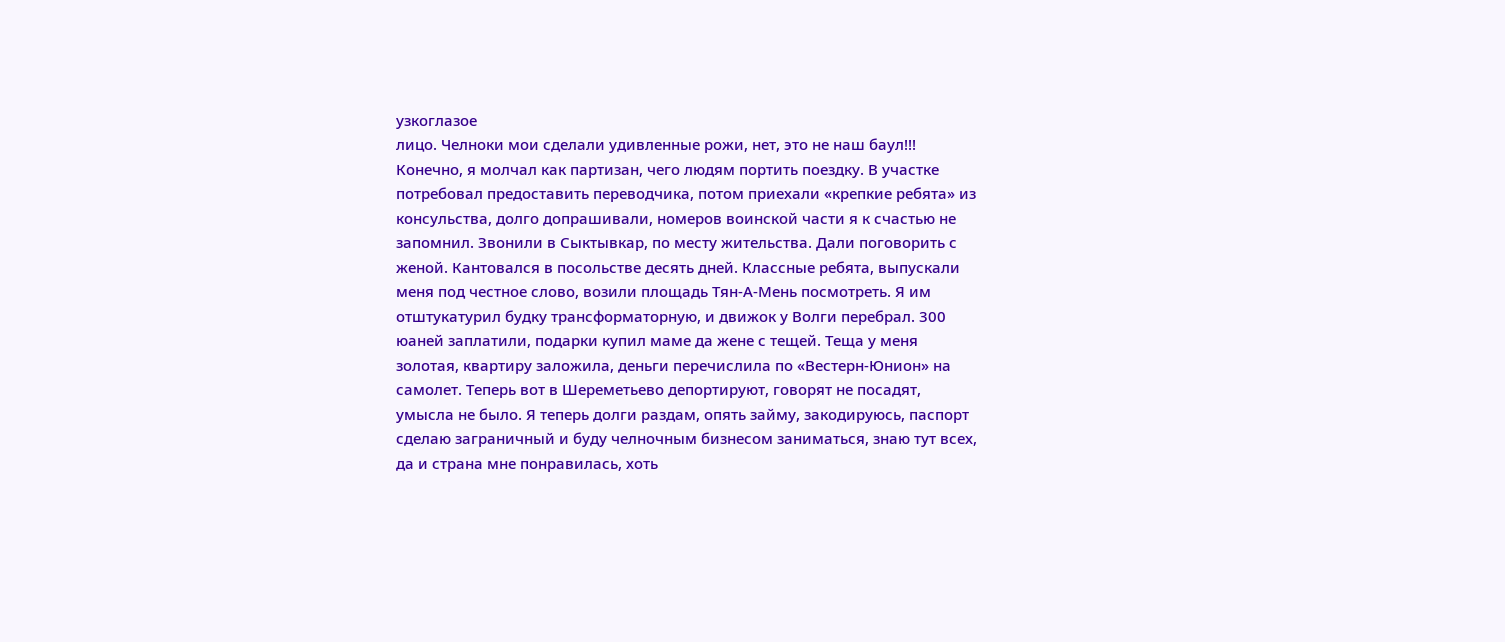узкоглазое
лицо. Челноки мои сделали удивленные рожи, нет, это не наш баул!!!
Конечно, я молчал как партизан, чего людям портить поездку. В участке
потребовал предоставить переводчика, потом приехали «крепкие ребята» из
консульства, долго допрашивали, номеров воинской части я к счастью не
запомнил. Звонили в Сыктывкар, по месту жительства. Дали поговорить с
женой. Кантовался в посольстве десять дней. Классные ребята, выпускали
меня под честное слово, возили площадь Тян-А-Мень посмотреть. Я им
отштукатурил будку трансформаторную, и движок у Волги перебрал. 300
юаней заплатили, подарки купил маме да жене с тещей. Теща у меня
золотая, квартиру заложила, деньги перечислила по «Вестерн-Юнион» на
самолет. Теперь вот в Шереметьево депортируют, говорят не посадят,
умысла не было. Я теперь долги раздам, опять займу, закодируюсь, паспорт
сделаю заграничный и буду челночным бизнесом заниматься, знаю тут всех,
да и страна мне понравилась, хоть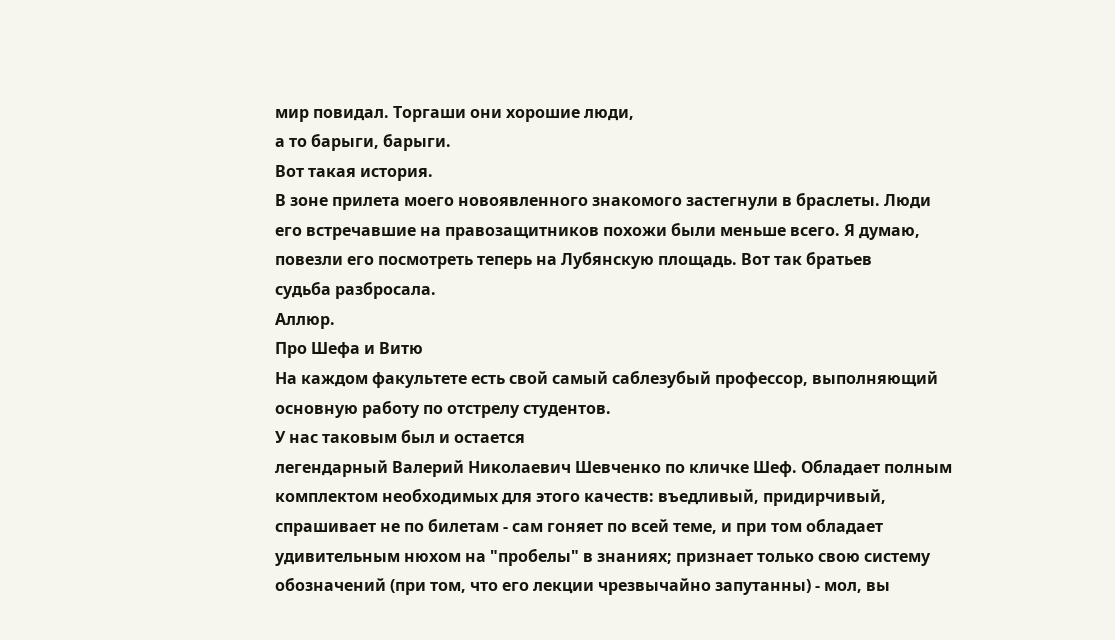мир повидал. Торгаши они хорошие люди,
а то барыги, барыги.
Вот такая история.
В зоне прилета моего новоявленного знакомого застегнули в браслеты. Люди
его встречавшие на правозащитников похожи были меньше всего. Я думаю,
повезли его посмотреть теперь на Лубянскую площадь. Вот так братьев
судьба разбросала.
Аллюр.
Про Шефа и Витю
На каждом факультете есть свой самый саблезубый профессор, выполняющий
основную работу по отстрелу студентов.
У нас таковым был и остается
легендарный Валерий Николаевич Шевченко по кличке Шеф. Обладает полным
комплектом необходимых для этого качеств: въедливый, придирчивый,
спрашивает не по билетам - сам гоняет по всей теме, и при том обладает
удивительным нюхом на "пробелы" в знаниях; признает только свою систему
обозначений (при том, что его лекции чрезвычайно запутанны) - мол, вы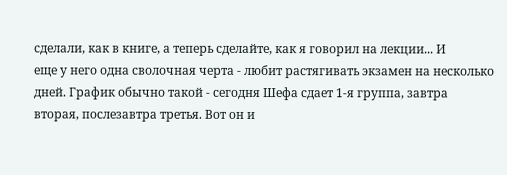сделали, как в книге, а теперь сделайте, как я говорил на лекции... И
еще у него одна сволочная черта - любит растягивать экзамен на несколько
дней. График обычно такой - сегодня Шефа сдает 1-я группа, завтра
вторая, послезавтра третья. Вот он и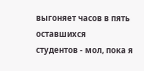выгоняет часов в пять оставшихся
студентов - мол, пока я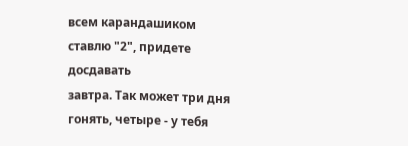всем карандашиком ставлю "2", придете досдавать
завтра. Так может три дня гонять, четыре - у тебя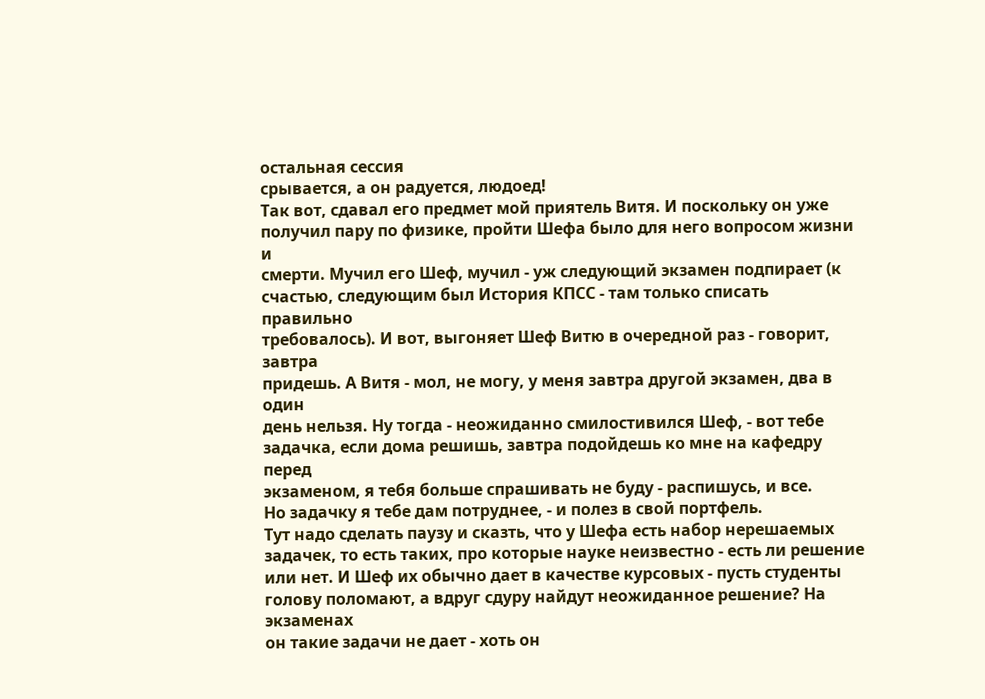остальная сессия
срывается, а он радуется, людоед!
Так вот, сдавал его предмет мой приятель Витя. И поскольку он уже
получил пару по физике, пройти Шефа было для него вопросом жизни и
смерти. Мучил его Шеф, мучил - уж следующий экзамен подпирает (к
счастью, следующим был История КПСС - там только списать правильно
требовалось). И вот, выгоняет Шеф Витю в очередной раз - говорит, завтра
придешь. А Витя - мол, не могу, у меня завтра другой экзамен, два в один
день нельзя. Ну тогда - неожиданно смилостивился Шеф, - вот тебе
задачка, если дома решишь, завтра подойдешь ко мне на кафедру перед
экзаменом, я тебя больше спрашивать не буду - распишусь, и все.
Но задачку я тебе дам потруднее, - и полез в свой портфель.
Тут надо сделать паузу и сказть, что у Шефа есть набор нерешаемых
задачек, то есть таких, про которые науке неизвестно - есть ли решение
или нет. И Шеф их обычно дает в качестве курсовых - пусть студенты
голову поломают, а вдруг сдуру найдут неожиданное решение? На экзаменах
он такие задачи не дает - хоть он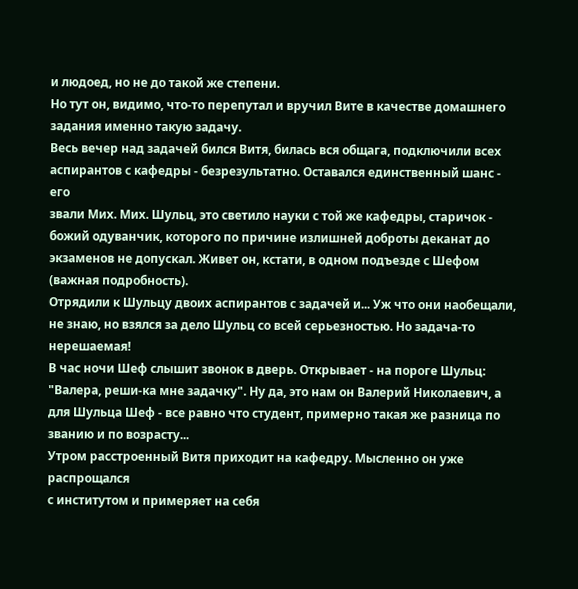и людоед, но не до такой же степени.
Но тут он, видимо, что-то перепутал и вручил Вите в качестве домашнего
задания именно такую задачу.
Весь вечер над задачей бился Витя, билась вся общага, подключили всех
аспирантов с кафедры - безрезультатно. Оставался единственный шанс - его
звали Мих. Мих. Шульц, это светило науки с той же кафедры, старичок -
божий одуванчик, которого по причине излишней доброты деканат до
экзаменов не допускал. Живет он, кстати, в одном подъезде с Шефом
(важная подробность).
Отрядили к Шульцу двоих аспирантов с задачей и... Уж что они наобещали,
не знаю, но взялся за дело Шульц со всей серьезностью. Но задача-то
нерешаемая!
В час ночи Шеф слышит звонок в дверь. Открывает - на пороге Шульц:
"Валера, реши-ка мне задачку". Ну да, это нам он Валерий Николаевич, а
для Шульца Шеф - все равно что студент, примерно такая же разница по
званию и по возрасту...
Утром расстроенный Витя приходит на кафедру. Мысленно он уже распрощался
с институтом и примеряет на себя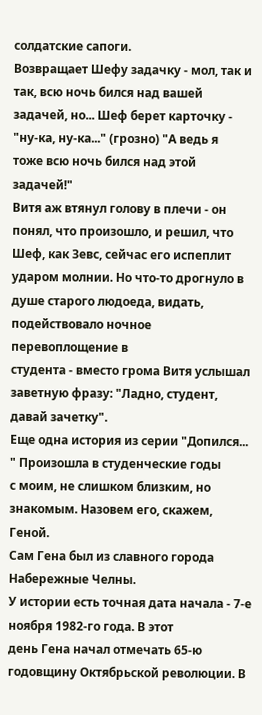солдатские сапоги.
Возвращает Шефу задачку - мол, так и так, всю ночь бился над вашей
задачей, но... Шеф берет карточку - "ну-ка, ну-ка..." (грозно) "А ведь я
тоже всю ночь бился над этой задачей!"
Витя аж втянул голову в плечи - он понял, что произошло, и решил, что
Шеф, как Зевс, сейчас его испеплит ударом молнии. Но что-то дрогнуло в
душе старого людоеда, видать, подействовало ночное перевоплощение в
студента - вместо грома Витя услышал заветную фразу: "Ладно, студент,
давай зачетку".
Еще одна история из серии "Допился...
" Произошла в студенческие годы
с моим, не слишком близким, но знакомым. Назовем его, скажем, Геной.
Сам Гена был из славного города Набережные Челны.
У истории есть точная дата начала - 7-е ноября 1982-го года. В этот
день Гена начал отмечать 65-ю годовщину Октябрьской революции. В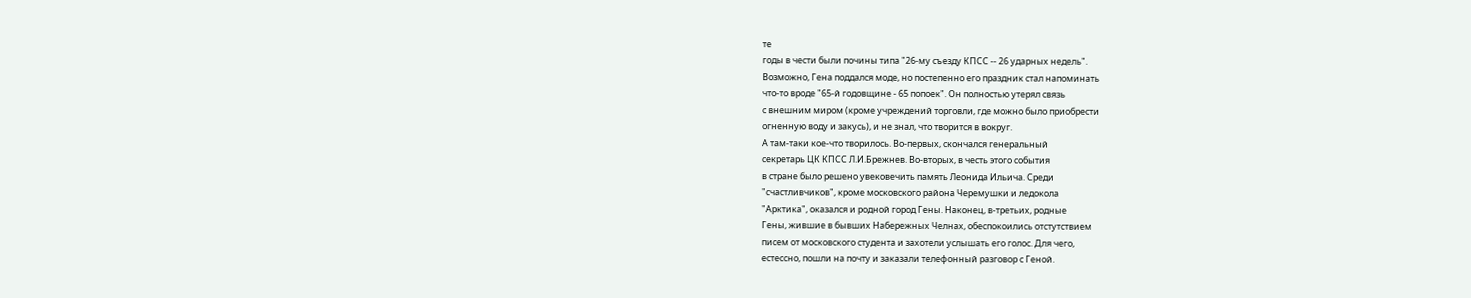те
годы в чести были почины типа "26-му съезду КПСС -- 26 ударных недель".
Возможно, Гена поддался моде, но постепенно его праздник стал напоминать
что-то вроде "65-й годовщине - 65 попоек". Он полностью утерял связь
с внешним миром (кроме учреждений торговли, где можно было приобрести
огненную воду и закусь), и не знал, что творится в вокруг.
А там-таки кое-что творилось. Во-первых, скончался генеральный
секретарь ЦК КПСС Л.И.Брежнев. Во-вторых, в честь этого события
в стране было решено увековечить память Леонида Ильича. Среди
"счастливчиков", кроме московского района Черемушки и ледокола
"Арктика", оказался и родной город Гены. Наконец, в-третьих, родные
Гены, жившие в бывших Набережных Челнах, обеспокоились отстутствием
писем от московского студента и захотели услышать его голос. Для чего,
естессно, пошли на почту и заказали телефонный разговор с Геной.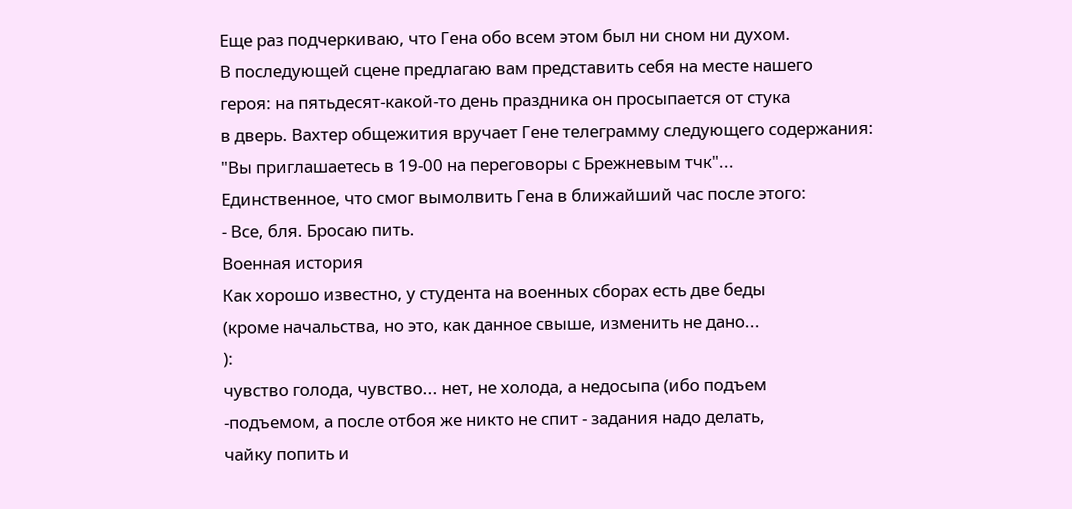Еще раз подчеркиваю, что Гена обо всем этом был ни сном ни духом.
В последующей сцене предлагаю вам представить себя на месте нашего
героя: на пятьдесят-какой-то день праздника он просыпается от стука
в дверь. Вахтер общежития вручает Гене телеграмму следующего содержания:
"Вы приглашаетесь в 19-00 на переговоры с Брежневым тчк"...
Единственное, что смог вымолвить Гена в ближайший час после этого:
- Все, бля. Бросаю пить.
Военная история
Как хорошо известно, у студента на военных сборах есть две беды
(кроме начальства, но это, как данное свыше, изменить не дано...
):
чувство голода, чувство... нет, не холода, а недосыпа (ибо подъем
-подъемом, а после отбоя же никто не спит - задания надо делать,
чайку попить и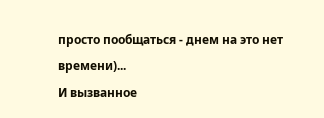просто пообщаться - днем на это нет времени)...
И вызванное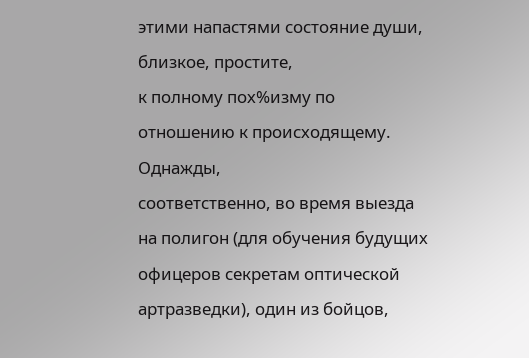этими напастями состояние души, близкое, простите,
к полному пох%изму по отношению к происходящему. Однажды,
соответственно, во время выезда на полигон (для обучения будущих
офицеров секретам оптической артразведки), один из бойцов,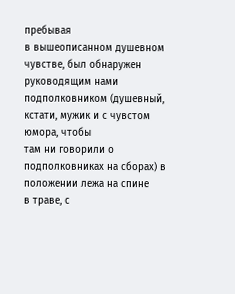пребывая
в вышеописанном душевном чувстве, был обнаружен руководящим нами
подполковником (душевный, кстати, мужик и с чувстом юмора, чтобы
там ни говорили о подполковниках на сборах) в положении лежа на спине
в траве, с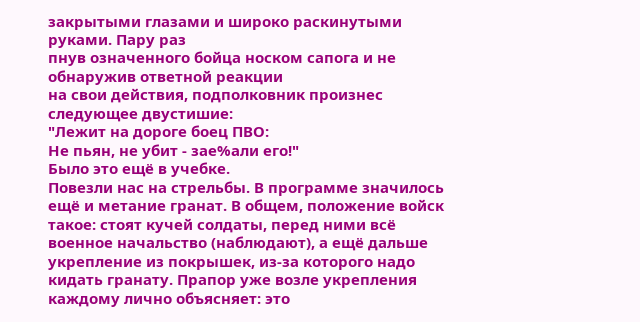закрытыми глазами и широко раскинутыми руками. Пару раз
пнув означенного бойца носком сапога и не обнаружив ответной реакции
на свои действия, подполковник произнес следующее двустишие:
"Лежит на дороге боец ПВО:
Не пьян, не убит - зае%али его!"
Было это ещё в учебке.
Повезли нас на стрельбы. В программе значилось ещё и метание гранат. В общем, положение войск такое: стоят кучей солдаты, перед ними всё военное начальство (наблюдают), а ещё дальше укрепление из покрышек, из-за которого надо кидать гранату. Прапор уже возле укрепления каждому лично объясняет: это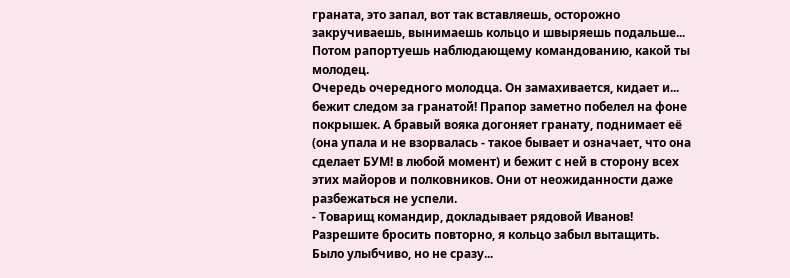граната, это запал, вот так вставляешь, осторожно закручиваешь, вынимаешь кольцо и швыряешь подальше... Потом рапортуешь наблюдающему командованию, какой ты молодец.
Очередь очередного молодца. Он замахивается, кидает и... бежит следом за гранатой! Прапор заметно побелел на фоне покрышек. А бравый вояка догоняет гранату, поднимает её (она упала и не взорвалась - такое бывает и означает, что она сделает БУМ! в любой момент) и бежит с ней в сторону всех этих майоров и полковников. Они от неожиданности даже разбежаться не успели.
- Товарищ командир, докладывает рядовой Иванов! Разрешите бросить повторно, я кольцо забыл вытащить.
Было улыбчиво, но не сразу...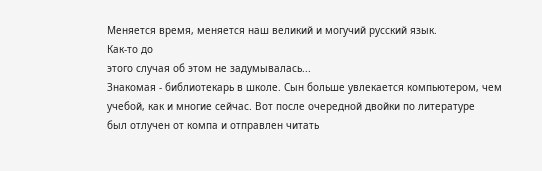Меняется время, меняется наш великий и могучий русский язык.
Как-то до
этого случая об этом не задумывалась...
Знакомая - библиотекарь в школе. Сын больше увлекается компьютером, чем
учебой, как и многие сейчас. Вот после очередной двойки по литературе
был отлучен от компа и отправлен читать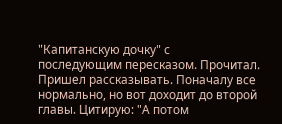"Капитанскую дочку" с
последующим пересказом. Прочитал. Пришел рассказывать. Поначалу все
нормально, но вот доходит до второй главы. Цитирую: "А потом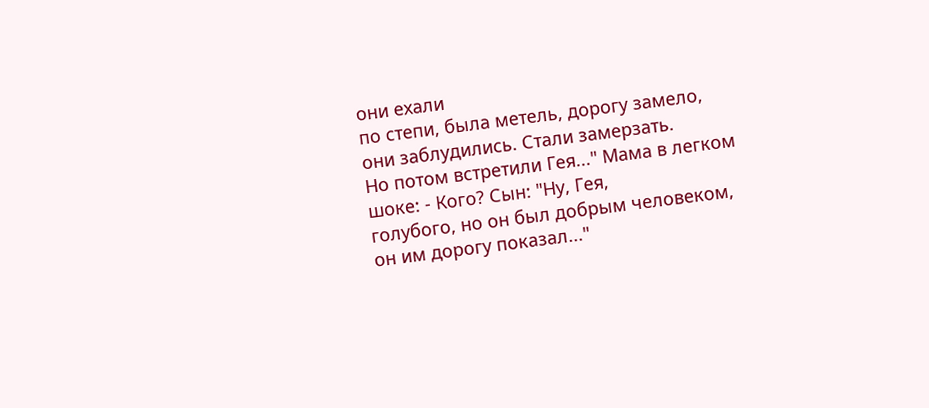они ехали
по степи, была метель, дорогу замело, они заблудились. Стали замерзать.
Но потом встретили Гея..." Мама в легком шоке: - Кого? Сын: "Ну, Гея,
голубого, но он был добрым человеком, он им дорогу показал..."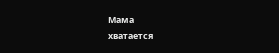Мама
хватается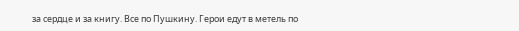за сердце и за книгу. Все по Пушкину. Герои едут в метель по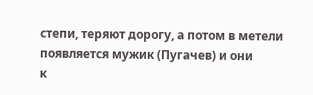степи, теряют дорогу, а потом в метели появляется мужик (Пугачев) и они
к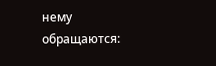нему обращаются: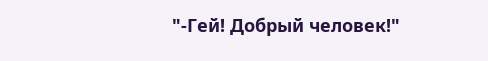"-Гeй! Добрый человек!"